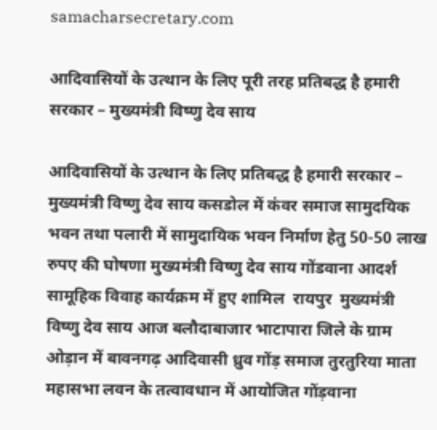samacharsecretary.com

आदिवासियों के उत्थान के लिए पूरी तरह प्रतिबद्ध है हमारी सरकार – मुख्यमंत्री विष्णु देव साय

आदिवासियों के उत्थान के लिए प्रतिबद्ध है हमारी सरकार – मुख्यमंत्री विष्णु देव साय कसडोल में कंवर समाज सामुदयिक भवन तथा पलारी में सामुदायिक भवन निर्माण हेतु 50-50 लाख रुपए की घोषणा मुख्यमंत्री विष्णु देव साय गोंडवाना आदर्श सामूहिक विवाह कार्यक्रम में हुए शामिल  रायपुर  मुख्यमंत्री विष्णु देव साय आज बलौदाबाजार भाटापारा जिले के ग्राम ओड़ान में बावनगढ़ आदिवासी ध्रुव गोंड़ समाज तुरतुरिया माता महासभा लवन के तत्वावधान में आयोजित गोंड़वाना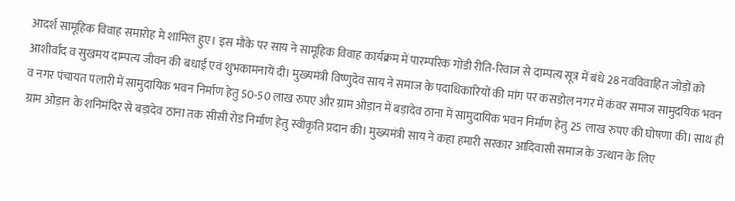आदर्श सामूहिक विवाह समारोह मे शामिल हुए। इस मौके पर साय ने सामूहिक विवाह कार्यक्रम में पारम्परिक गोंडी रीति-रिवाज से दाम्पत्य सूत्र में बंधे 28 नवविवाहित जोड़ों क़ो आशीर्वाद व सुखमय दाम्पत्य जीवन की बधाई एवं शुभकामनायें दी। मुख्यमंत्री विष्णुदेव साय ने समाज के पदाधिकारियों की मांग पर कसडोल नगर में कंवर समाज सामुदयिक भवन व नगर पंचायत पलारी में सामुदायिक भवन निर्माण हेतु 50-50 लाख रुपए और ग्राम ओड़ान में बड़ादेव ठाना में सामुदायिक भवन निर्माण हेतु 25 लाख रुपए की घोषणा की। साथ ही ग्राम ओड़ान के शनिमंदिर से बड़ादेव ठाना तक सीसी रोड निर्माण हेतु स्वीकृति प्रदान की। मुख्यमंत्री साय ने कहा हमारी सरकार आदिवासी समाज के उत्थान के लिए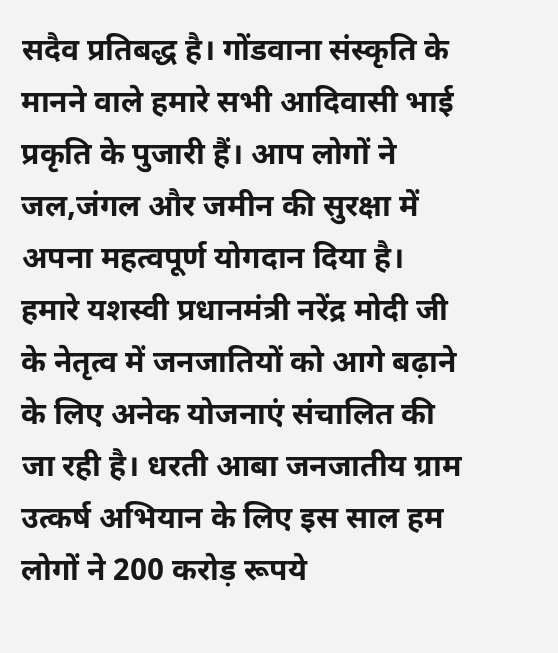सदैव प्रतिबद्ध है। गोंडवाना संस्कृति के मानने वाले हमारे सभी आदिवासी भाई प्रकृति के पुजारी हैं। आप लोगों ने जल,जंगल और जमीन की सुरक्षा में अपना महत्वपूर्ण योगदान दिया है। हमारे यशस्वी प्रधानमंत्री नरेंद्र मोदी जी के नेतृत्व में जनजातियों को आगे बढ़ाने के लिए अनेक योजनाएं संचालित की जा रही है। धरती आबा जनजातीय ग्राम उत्कर्ष अभियान के लिए इस साल हम लोगों ने 200 करोड़ रूपये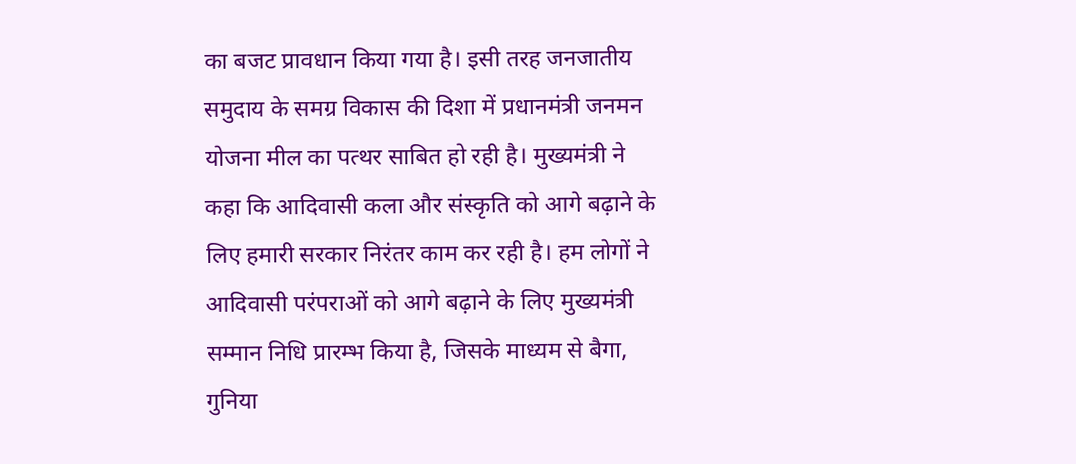का बजट प्रावधान किया गया है। इसी तरह जनजातीय समुदाय के समग्र विकास की दिशा में प्रधानमंत्री जनमन योजना मील का पत्थर साबित हो रही है। मुख्यमंत्री ने कहा कि आदिवासी कला और संस्कृति को आगे बढ़ाने के लिए हमारी सरकार निरंतर काम कर रही है। हम लोगों ने आदिवासी परंपराओं को आगे बढ़ाने के लिए मुख्यमंत्री सम्मान निधि प्रारम्भ किया है, जिसके माध्यम से बैगा, गुनिया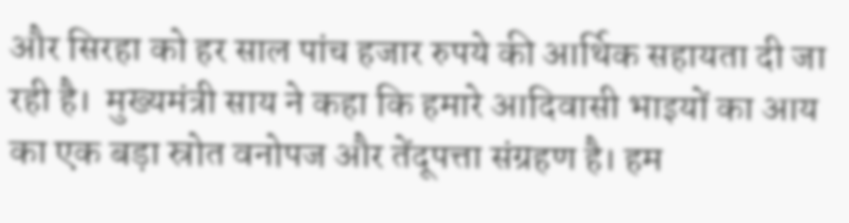और सिरहा को हर साल पांच हजार रुपये की आर्थिक सहायता दी जा रही है।  मुख्यमंत्री साय ने कहा कि हमारे आदिवासी भाइयों का आय का एक बड़ा स्रोत वनोपज और तेंदूपत्ता संग्रहण है। हम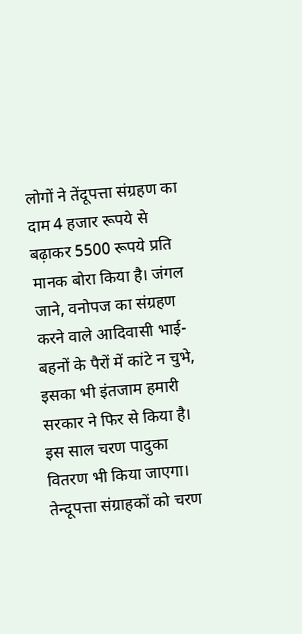लोगों ने तेंदूपत्ता संग्रहण का दाम 4 हजार रूपये से बढ़ाकर 5500 रूपये प्रति मानक बोरा किया है। जंगल जाने, वनोपज का संग्रहण करने वाले आदिवासी भाई- बहनों के पैरों में कांटे न चुभे, इसका भी इंतजाम हमारी सरकार ने फिर से किया है। इस साल चरण पादुका वितरण भी किया जाएगा। तेन्दूपत्ता संग्राहकों को चरण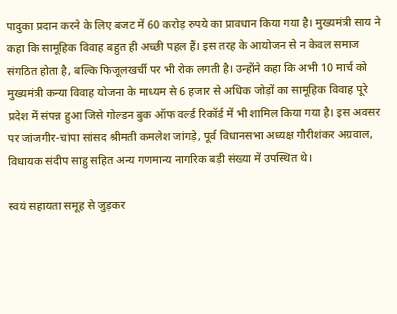पादुका प्रदान करने के लिए बजट में 60 करोड़ रुपये का प्रावधान किया गया है। मुख्यमंत्री साय ने कहा कि सामूहिक विवाह बहुत ही अच्छी पहल हैं। इस तरह के आयोजन से न केवल समाज संगठित होता है, बल्कि फिजूलखर्ची पर भी रोक लगती है। उन्होंने कहा कि अभी 10 मार्च को मुख्यमंत्री कन्या विवाह योजना के माध्यम से 6 हजार से अधिक जोड़ों का सामूहिक विवाह पूरे प्रदेश में संपन्न हुआ जिसे गोल्डन बुक ऑफ वर्ल्ड रिकॉर्ड में भी शामिल किया गया है। इस अवसर पर जांजगीर-चांपा सांसद श्रीमती कमलेश जांगड़े, पूर्व विधानसभा अध्यक्ष गौरीशंकर अग्रवाल, विधायक संदीप साहु सहित अन्य गणमान्य नागरिक बड़ी संख्या में उपस्थित थे।

स्वयं सहायता समूह से जुड़कर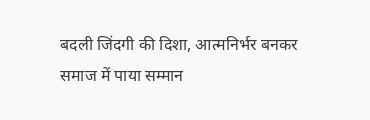बदली जिंदगी की दिशा, आत्मनिर्भर बनकर समाज में पाया सम्मान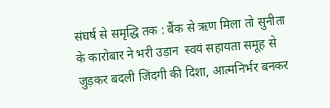संघर्ष से समृद्धि तक : बैंक से ऋण मिला तो सुनीता के कारोबार ने भरी उड़ान  स्वयं सहायता समूह से जुड़कर बदली जिंदगी की दिशा, आत्मनिर्भर बनकर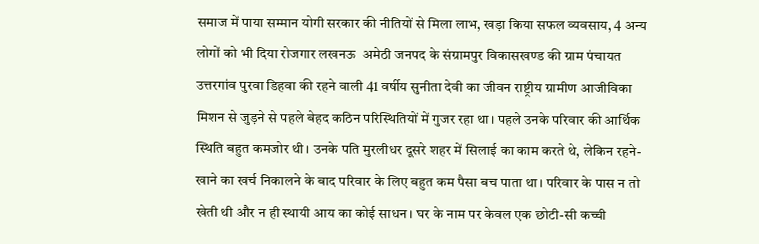समाज में पाया सम्मान योगी सरकार की नीतियों से मिला लाभ, खड़ा किया सफल व्यवसाय, 4 अन्य लोगों को भी दिया रोजगार लखनऊ  अमेठी जनपद के संग्रामपुर विकासखण्ड की ग्राम पंचायत उत्तरगांव पुरवा डिहवा की रहने वाली 41 वर्षीय सुनीता देवी का जीवन राष्ट्रीय ग्रामीण आजीविका मिशन से जुड़ने से पहले बेहद कठिन परिस्थितियों में गुजर रहा था। पहले उनके परिवार की आर्थिक स्थिति बहुत कमजोर थी। उनके पति मुरलीधर दूसरे शहर में सिलाई का काम करते थे, लेकिन रहने-खाने का खर्च निकालने के बाद परिवार के लिए बहुत कम पैसा बच पाता था। परिवार के पास न तो खेती थी और न ही स्थायी आय का कोई साधन। घर के नाम पर केवल एक छोटी-सी कच्ची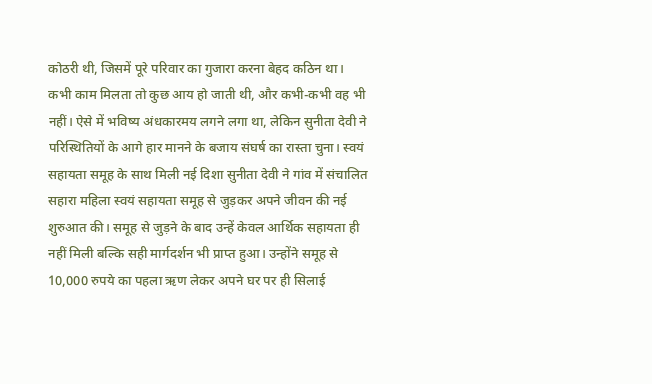कोठरी थी, जिसमें पूरे परिवार का गुजारा करना बेहद कठिन था। कभी काम मिलता तो कुछ आय हो जाती थी, और कभी-कभी वह भी नहीं। ऐसे में भविष्य अंधकारमय लगने लगा था, लेकिन सुनीता देवी ने परिस्थितियों के आगे हार मानने के बजाय संघर्ष का रास्ता चुना। स्वयं सहायता समूह के साथ मिली नई दिशा सुनीता देवी ने गांव में संचालित सहारा महिला स्वयं सहायता समूह से जुड़कर अपने जीवन की नई शुरुआत की। समूह से जुड़ने के बाद उन्हें केवल आर्थिक सहायता ही नहीं मिली बल्कि सही मार्गदर्शन भी प्राप्त हुआ। उन्होंने समूह से 10,000 रुपये का पहला ऋण लेकर अपने घर पर ही सिलाई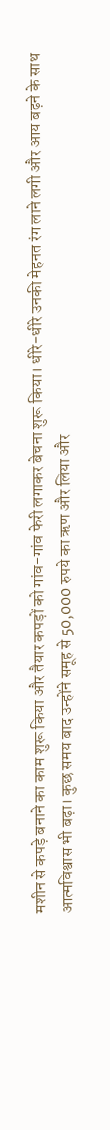मशीन से कपड़े बनाने का काम शुरू किया और तैयार कपड़ों को गांव-गांव फेरी लगाकर बेचना शुरू किया। धीरे-धीरे उनकी मेहनत रंग लाने लगी और आय बढ़ने के साथ आत्मविश्वास भी बढ़ा। कुछ समय बाद उन्होंने समूह से 50,000 रुपये का ऋण और लिया और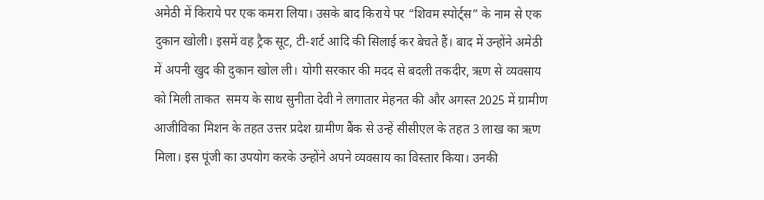अमेठी में किराये पर एक कमरा लिया। उसके बाद किराये पर “शिवम स्पोर्ट्स” के नाम से एक दुकान खोली। इसमें वह ट्रैक सूट, टी-शर्ट आदि की सिलाई कर बेचते हैं। बाद में उन्होंने अमेठी में अपनी खुद की दुकान खोल ली। योगी सरकार की मदद से बदली तकदीर, ऋण से व्यवसाय को मिली ताकत  समय के साथ सुनीता देवी ने लगातार मेहनत की और अगस्त 2025 में ग्रामीण आजीविका मिशन के तहत उत्तर प्रदेश ग्रामीण बैंक से उन्हें सीसीएल के तहत 3 लाख का ऋण मिला। इस पूंजी का उपयोग करके उन्होंने अपने व्यवसाय का विस्तार किया। उनकी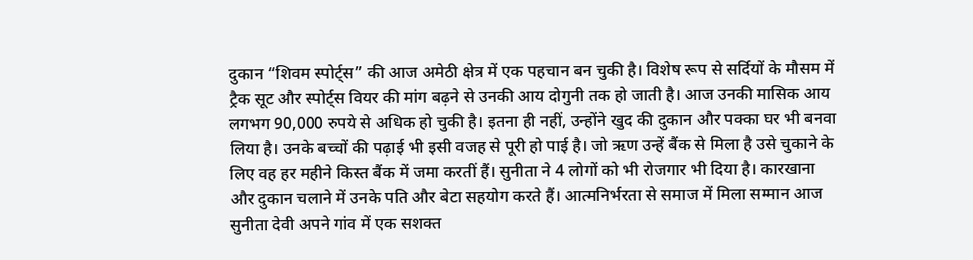दुकान “शिवम स्पोर्ट्स” की आज अमेठी क्षेत्र में एक पहचान बन चुकी है। विशेष रूप से सर्दियों के मौसम में ट्रैक सूट और स्पोर्ट्स वियर की मांग बढ़ने से उनकी आय दोगुनी तक हो जाती है। आज उनकी मासिक आय लगभग 90,000 रुपये से अधिक हो चुकी है। इतना ही नहीं, उन्होंने खुद की दुकान और पक्का घर भी बनवा लिया है। उनके बच्चों की पढ़ाई भी इसी वजह से पूरी हो पाई है। जो ऋण उन्हें बैंक से मिला है उसे चुकाने के लिए वह हर महीने किस्त बैंक में जमा करतीं हैं। सुनीता ने 4 लोगों को भी रोजगार भी दिया है। कारखाना और दुकान चलाने में उनके पति और बेटा सहयोग करते हैं। आत्मनिर्भरता से समाज में मिला सम्मान आज सुनीता देवी अपने गांव में एक सशक्त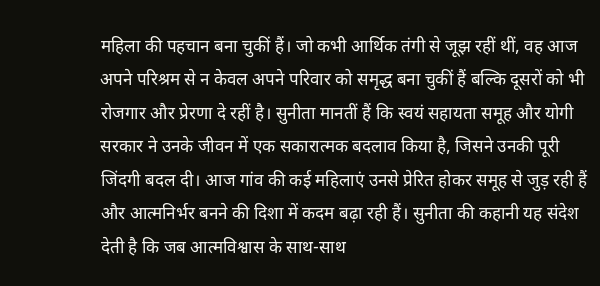महिला की पहचान बना चुकीं हैं। जो कभी आर्थिक तंगी से जूझ रहीं थीं, वह आज अपने परिश्रम से न केवल अपने परिवार को समृद्ध बना चुकीं हैं बल्कि दूसरों को भी रोजगार और प्रेरणा दे रहीं है। सुनीता मानतीं हैं कि स्वयं सहायता समूह और योगी सरकार ने उनके जीवन में एक सकारात्मक बदलाव किया है, जिसने उनकी पूरी जिंदगी बदल दी। आज गांव की कई महिलाएं उनसे प्रेरित होकर समूह से जुड़ रही हैं और आत्मनिर्भर बनने की दिशा में कदम बढ़ा रही हैं। सुनीता की कहानी यह संदेश देती है कि जब आत्मविश्वास के साथ-साथ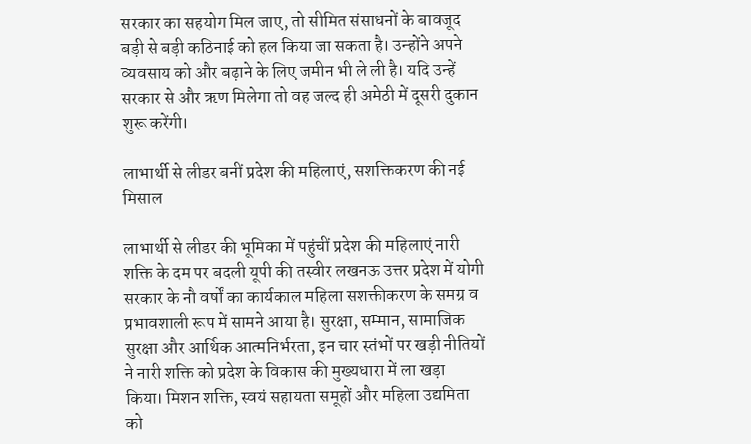सरकार का सहयोग मिल जाए, तो सीमित संसाधनों के बावजूद बड़ी से बड़ी कठिनाई को हल किया जा सकता है। उन्होंने अपने व्यवसाय को और बढ़ाने के लिए जमीन भी ले ली है। यदि उन्हें सरकार से और ऋण मिलेगा तो वह जल्द ही अमेठी में दूसरी दुकान शुरू करेंगी।

लाभार्थी से लीडर बनीं प्रदेश की महिलाएं, सशक्तिकरण की नई मिसाल

लाभार्थी से लीडर की भूमिका में पहुंचीं प्रदेश की महिलाएं नारी शक्ति के दम पर बदली यूपी की तस्वीर लखनऊ उत्तर प्रदेश में योगी सरकार के नौ वर्षों का कार्यकाल महिला सशक्तीकरण के समग्र व प्रभावशाली रूप में सामने आया है। सुरक्षा, सम्मान, सामाजिक सुरक्षा और आर्थिक आत्मनिर्भरता, इन चार स्तंभों पर खड़ी नीतियों ने नारी शक्ति को प्रदेश के विकास की मुख्यधारा में ला खड़ा किया। मिशन शक्ति, स्वयं सहायता समूहों और महिला उद्यमिता को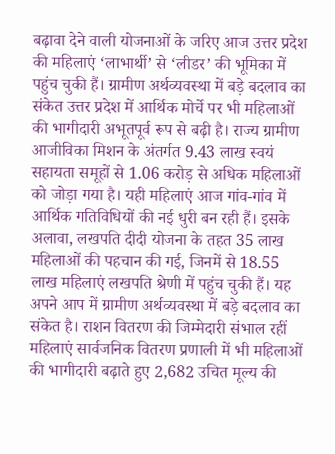बढ़ावा देने वाली योजनाओं के जरिए आज उत्तर प्रदेश की महिलाएं ‘लाभार्थी’ से ‘लीडर’ की भूमिका में पहुंच चुकी हैं। ग्रामीण अर्थव्यवस्था में बड़े बदलाव का संकेत उत्तर प्रदेश में आर्थिक मोर्चे पर भी महिलाओं की भागीदारी अभूतपूर्व रूप से बढ़ी है। राज्य ग्रामीण आजीविका मिशन के अंतर्गत 9.43 लाख स्वयं सहायता समूहों से 1.06 करोड़ से अधिक महिलाओं को जोड़ा गया है। यही महिलाएं आज गांव-गांव में आर्थिक गतिविधियों की नई धुरी बन रही हैं। इसके अलावा, लखपति दीदी योजना के तहत 35 लाख महिलाओं की पहचान की गई, जिनमें से 18.55 लाख महिलाएं लखपति श्रेणी में पहुंच चुकी हैं। यह अपने आप में ग्रामीण अर्थव्यवस्था में बड़े बदलाव का संकेत है। राशन वितरण की जिम्मेदारी संभाल रहीं महिलाएं सार्वजनिक वितरण प्रणाली में भी महिलाओं की भागीदारी बढ़ाते हुए 2,682 उचित मूल्य की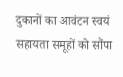दुकानों का आवंटन स्वयं सहायता समूहों को सौंपा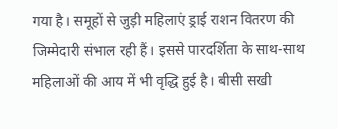गया है। समूहों से जुड़ी महिलाएं ड्राई राशन वितरण की जिम्मेदारी संभाल रही हैं। इससे पारदर्शिता के साथ-साथ महिलाओं की आय में भी वृद्धि हुई है। बीसी सखी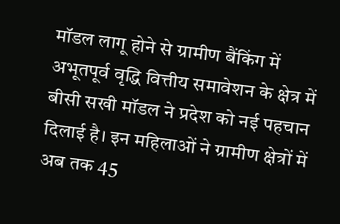मॉडल लागू होने से ग्रामीण बैंकिंग में अभूतपूर्व वृद्धि वित्तीय समावेशन के क्षेत्र में बीसी सखी मॉडल ने प्रदेश को नई पहचान दिलाई है। इन महिलाओं ने ग्रामीण क्षेत्रों में अब तक 45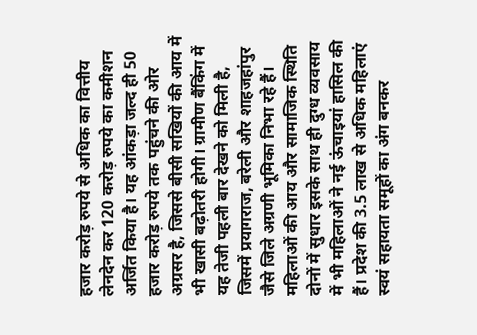हजार करोड़ रुपये से अधिक का वित्तीय लेनदेन कर 120 करोड़ रुपये का कमीशन अर्जित किया है। यह आंकड़ा जल्द ही 50 हजार करोड़ रुपये तक पहुंचने की ओर अग्रसर है, जिससे बीसी सखियों की आय में भी खासी बढ़ोतरी होगी। ग्रामीण बैंकिंग में यह तेजी पहली बार देखने को मिली है, जिसमें प्रयागराज, बरेली और शाहजहांपुर जैसे जिले अग्रणी भूमिका निभा रहे हैं। महिलाओं की आय और सामाजिक स्थिति दोनों में सुधार इसके साथ ही दुग्ध व्यवसाय में भी महिलाओं ने नई ऊंचाइयां हासिल की हैं। प्रदेश की 3.5 लाख से अधिक महिलाएं स्वयं सहायता समूहों का अंग बनकर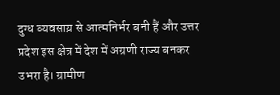दुग्ध व्यवसाय़ से आत्मनिर्भर बनी हैं और उत्तर प्रदेश इस क्षेत्र में देश में अग्रणी राज्य बनकर उभरा है। ग्रामीण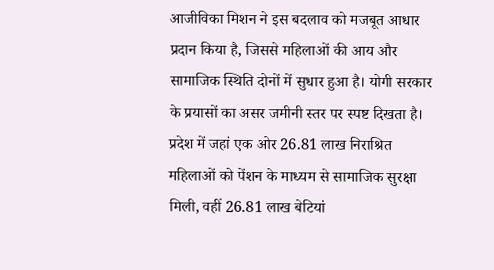आजीविका मिशन ने इस बदलाव को मजबूत आधार प्रदान किया है, जिससे महिलाओं की आय और सामाजिक स्थिति दोनों में सुधार हुआ है। योगी सरकार के प्रयासों का असर जमीनी स्तर पर स्पष्ट दिखता है। प्रदेश में जहां एक ओर 26.81 लाख निराश्रित महिलाओं को पेंशन के माध्यम से सामाजिक सुरक्षा मिली, वहीं 26.81 लाख बेटियां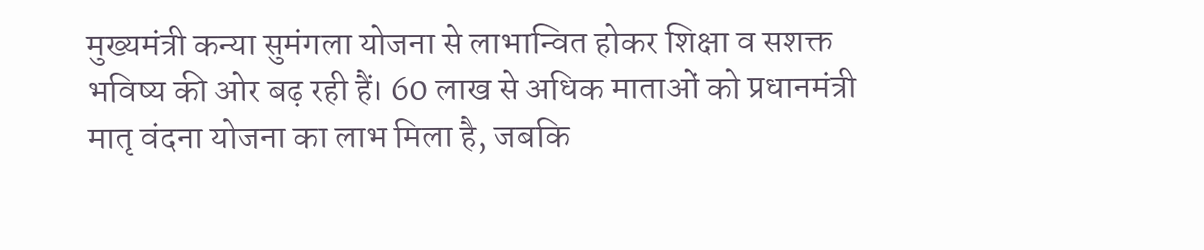मुख्यमंत्री कन्या सुमंगला योजना से लाभान्वित होकर शिक्षा व सशक्त भविष्य की ओर बढ़ रही हैं। 60 लाख से अधिक माताओं को प्रधानमंत्री मातृ वंदना योजना का लाभ मिला है, जबकि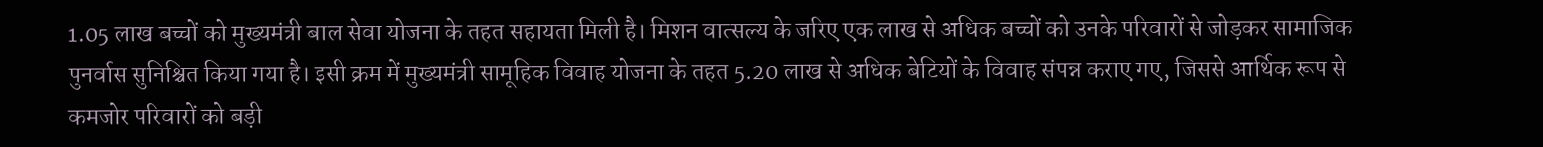1.05 लाख बच्चों को मुख्यमंत्री बाल सेवा योजना के तहत सहायता मिली है। मिशन वात्सल्य के जरिए एक लाख से अधिक बच्चों को उनके परिवारों से जोड़कर सामाजिक पुनर्वास सुनिश्चित किया गया है। इसी क्रम में मुख्यमंत्री सामूहिक विवाह योजना के तहत 5.20 लाख से अधिक बेटियों के विवाह संपन्न कराए गए, जिससे आर्थिक रूप से कमजोर परिवारों को बड़ी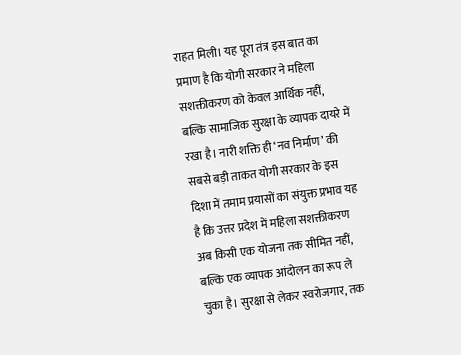राहत मिली। यह पूरा तंत्र इस बात का प्रमाण है कि योगी सरकार ने महिला सशक्तीकरण को केवल आर्थिक नहीं, बल्कि सामाजिक सुरक्षा के व्यापक दायरे में रखा है। नारी शक्ति ही ‘नव निर्माण’ की सबसे बड़ी ताकत योगी सरकार के इस दिशा में तमाम प्रयासों का संयुक्त प्रभाव यह है कि उत्तर प्रदेश में महिला सशक्तीकरण अब किसी एक योजना तक सीमित नहीं, बल्कि एक व्यापक आंदोलन का रूप ले चुका है। सुरक्षा से लेकर स्वरोजगार, तक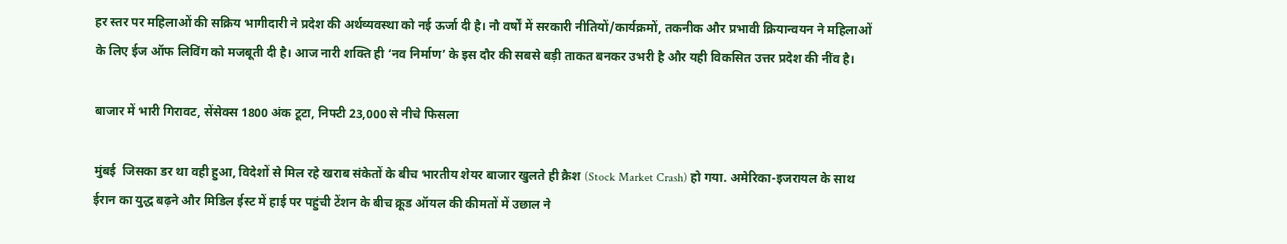हर स्तर पर महिलाओं की सक्रिय भागीदारी ने प्रदेश की अर्थव्यवस्था को नई ऊर्जा दी है। नौ वर्षों में सरकारी नीतियों/कार्यक्रमों, तकनीक और प्रभावी क्रियान्वयन ने महिलाओं के लिए ईज ऑफ लिविंग को मजबूती दी है। आज नारी शक्ति ही ‘नव निर्माण’ के इस दौर की सबसे बड़ी ताकत बनकर उभरी है और यही विकसित उत्तर प्रदेश की नींव है।

बाजार में भारी गिरावट, सेंसेक्स 1800 अंक टूटा, निफ्टी 23,000 से नीचे फिसला

मुंबई  जिसका डर था वही हुआ, विदेशों से मिल रहे खराब संकेतों के बीच भारतीय शेयर बाजार खुलते ही क्रैश (Stock Market Crash) हो गया. अमेरिका-इजरायल के साथ ईरान का युद्ध बढ़ने और मिडिल ईस्ट में हाई पर पहुंची टेंशन के बीच क्रूड ऑयल की कीमतों में उछाल ने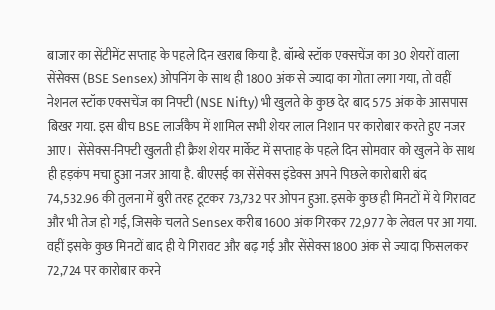बाजार का सेंटीमेंट सप्ताह के पहले दिन खराब किया है. बॉम्बे स्टॉक एक्सचेंज का 30 शेयरों वाला सेंसेक्स (BSE Sensex) ओपनिंग के साथ ही 1800 अंक से ज्यादा का गोता लगा गया, तो वहीं नेशनल स्टॉक एक्सचेंज का निफ्टी (NSE Nifty) भी खुलते के कुछ देर बाद 575 अंक के आसपास बिखर गया. इस बीच BSE लार्जकैप में शामिल सभी शेयर लाल निशान पर कारोबार करते हुए नजर आए।  सेंसेक्स-निफ्टी खुलती ही क्रैश शेयर मार्केट में सप्ताह के पहले दिन सोमवार को खुलने के साथ ही हड़कंप मचा हुआ नजर आया है. बीएसई का सेंसेक्स इंडेक्स अपने पिछले कारोबारी बंद 74,532.96 की तुलना में बुरी तरह टूटकर 73,732 पर ओपन हुआ. इसके कुछ ही मिनटों में ये गिरावट और भी तेज हो गई, जिसके चलते Sensex करीब 1600 अंक गिरकर 72,977 के लेवल पर आ गया. वहीं इसके कुछ मिनटों बाद ही ये गिरावट और बढ़ गई और सेंसेक्स1800 अंक से ज्यादा फिसलकर 72,724 पर कारोबार करने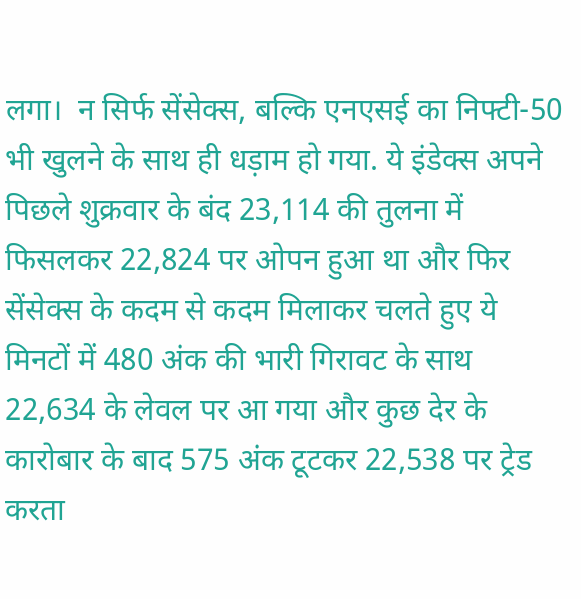लगा।  न सिर्फ सेंसेक्स, बल्कि एनएसई का निफ्टी-50 भी खुलने के साथ ही धड़ाम हो गया. ये इंडेक्स अपने पिछले शुक्रवार के बंद 23,114 की तुलना में फिसलकर 22,824 पर ओपन हुआ था और फिर सेंसेक्स के कदम से कदम मिलाकर चलते हुए ये मिनटों में 480 अंक की भारी गिरावट के साथ 22,634 के लेवल पर आ गया और कुछ देर के कारोबार के बाद 575 अंक टूटकर 22,538 पर ट्रेड करता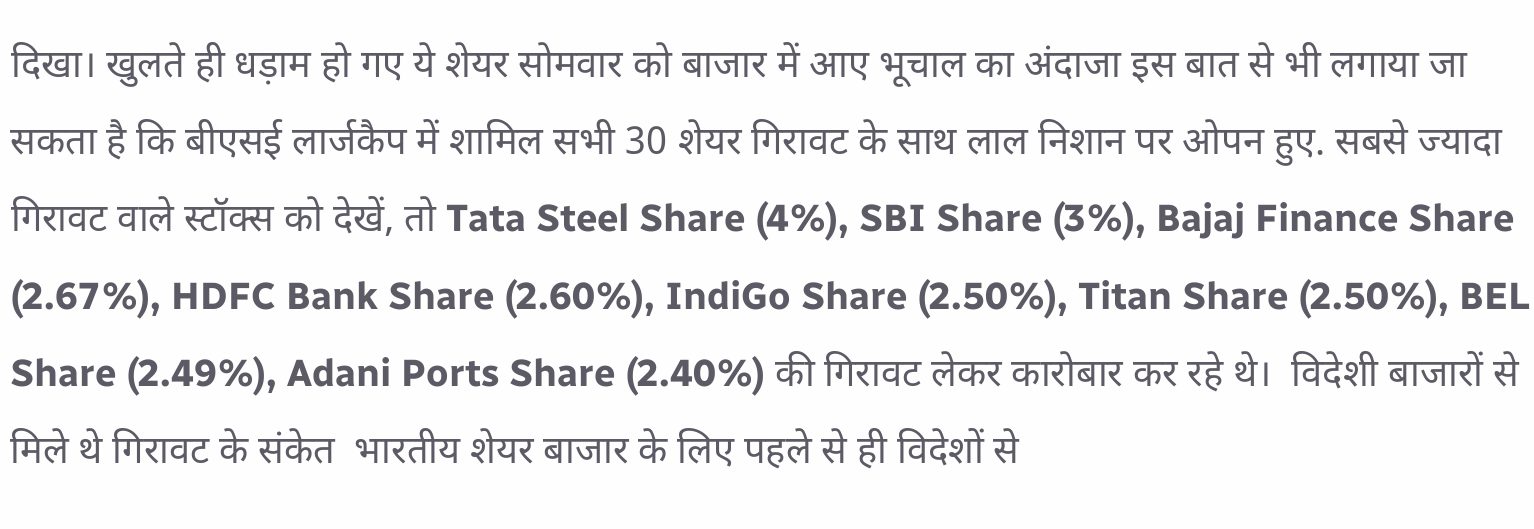दिखा। खुलते ही धड़ाम हो गए ये शेयर सोमवार को बाजार में आए भूचाल का अंदाजा इस बात से भी लगाया जा सकता है कि बीएसई लार्जकैप में शामिल सभी 30 शेयर गिरावट के साथ लाल निशान पर ओपन हुए. सबसे ज्यादा गिरावट वाले स्टॉक्स को देखें, तो Tata Steel Share (4%), SBI Share (3%), Bajaj Finance Share (2.67%), HDFC Bank Share (2.60%), IndiGo Share (2.50%), Titan Share (2.50%), BEL Share (2.49%), Adani Ports Share (2.40%) की गिरावट लेकर कारोबार कर रहे थे।  विदेशी बाजारों से मिले थे गिरावट के संकेत  भारतीय शेयर बाजार के लिए पहले से ही विदेशों से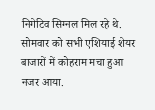निगेटिव सिग्नल मिल रहे थे. सोमवार को सभी एशियाई शेयर बाजारों में कोहराम मचा हुआ नजर आया.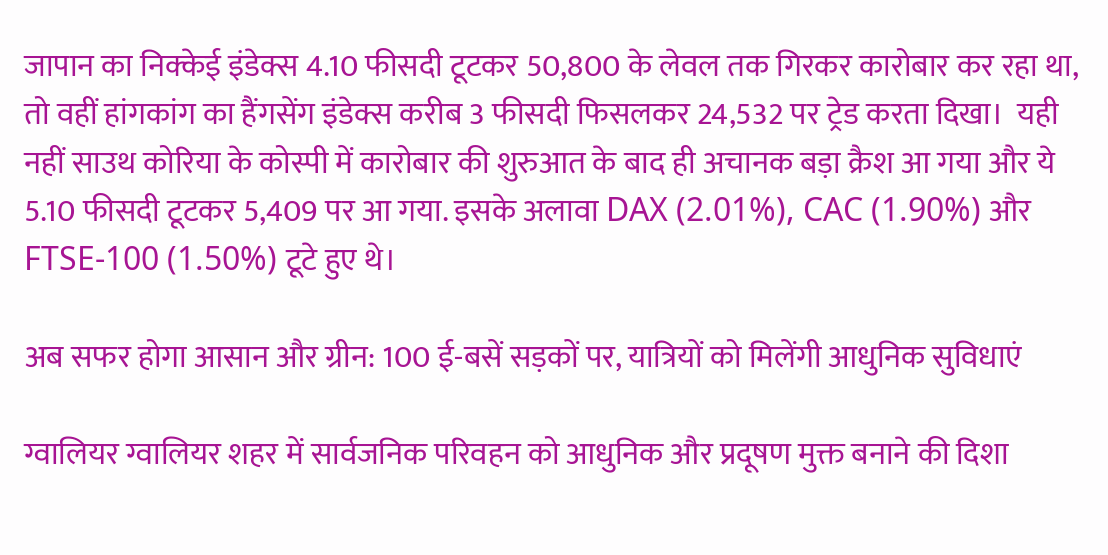जापान का निक्केई इंडेक्स 4.10 फीसदी टूटकर 50,800 के लेवल तक गिरकर कारोबार कर रहा था, तो वहीं हांगकांग का हैंगसेंग इंडेक्स करीब 3 फीसदी फिसलकर 24,532 पर ट्रेड करता दिखा।  यही नहीं साउथ कोरिया के कोस्पी में कारोबार की शुरुआत के बाद ही अचानक बड़ा क्रैश आ गया और ये 5.10 फीसदी टूटकर 5,409 पर आ गया. इसके अलावा DAX (2.01%), CAC (1.90%) और FTSE-100 (1.50%) टूटे हुए थे।

अब सफर होगा आसान और ग्रीन: 100 ई-बसें सड़कों पर, यात्रियों को मिलेंगी आधुनिक सुविधाएं

ग्वालियर ग्वालियर शहर में सार्वजनिक परिवहन को आधुनिक और प्रदूषण मुक्त बनाने की दिशा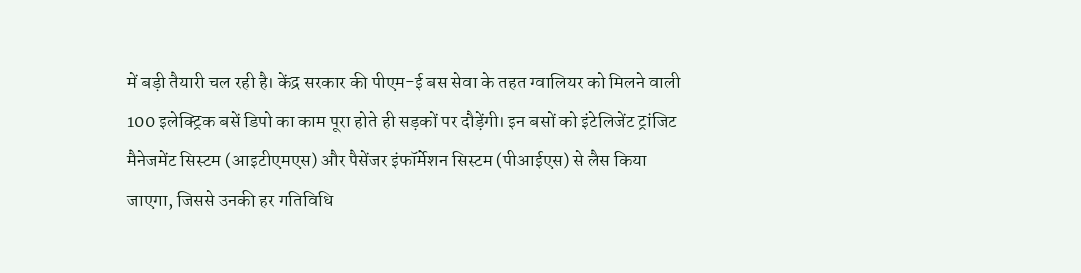में बड़ी तैयारी चल रही है। केंद्र सरकार की पीएम-ई बस सेवा के तहत ग्वालियर को मिलने वाली 100 इलेक्ट्रिक बसें डिपो का काम पूरा होते ही सड़कों पर दौड़ेंगी। इन बसों को इंटेलिजेंट ट्रांजिट मैनेजमेंट सिस्टम (आइटीएमएस) और पैसेंजर इंफॉर्मेशन सिस्टम (पीआईएस) से लैस किया जाएगा, जिससे उनकी हर गतिविधि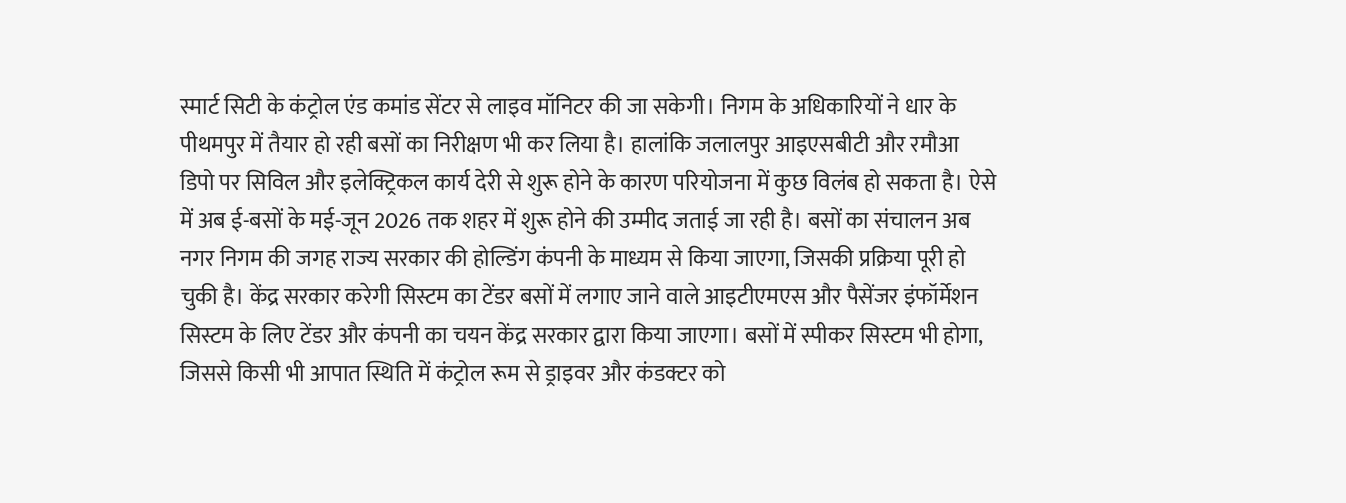स्मार्ट सिटी के कंट्रोल एंड कमांड सेंटर से लाइव मॉनिटर की जा सकेगी। निगम के अधिकारियों ने धार के पीथमपुर में तैयार हो रही बसों का निरीक्षण भी कर लिया है। हालांकि जलालपुर आइएसबीटी और रमौआ डिपो पर सिविल और इलेक्ट्रिकल कार्य देरी से शुरू होने के कारण परियोजना में कुछ विलंब हो सकता है। ऐसे में अब ई-बसों के मई-जून 2026 तक शहर में शुरू होने की उम्मीद जताई जा रही है। बसों का संचालन अब नगर निगम की जगह राज्य सरकार की होल्डिंग कंपनी के माध्यम से किया जाएगा, जिसकी प्रक्रिया पूरी हो चुकी है। केंद्र सरकार करेगी सिस्टम का टेंडर बसों में लगाए जाने वाले आइटीएमएस और पैसेंजर इंफॉर्मेशन सिस्टम के लिए टेंडर और कंपनी का चयन केंद्र सरकार द्वारा किया जाएगा। बसों में स्पीकर सिस्टम भी होगा, जिससे किसी भी आपात स्थिति में कंट्रोल रूम से ड्राइवर और कंडक्टर को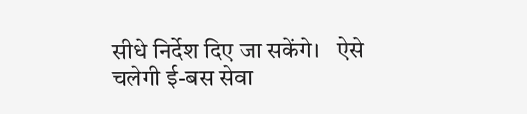सीधे निर्देश दिए जा सकेंगे।   ऐसे चलेगी ई-बस सेवा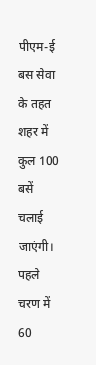पीएम-ई बस सेवा के तहत शहर में कुल 100 बसें चलाई जाएंगी। पहले चरण में 60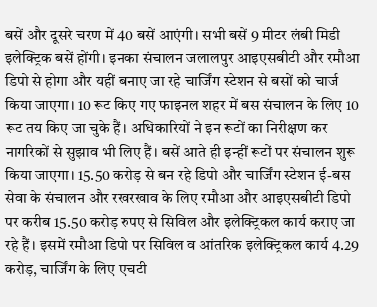बसें और दूसरे चरण में 40 बसें आएंगी। सभी बसें 9 मीटर लंबी मिडी इलेक्ट्रिक बसें होंगी। इनका संचालन जलालपुर आइएसबीटी और रमौआ डिपो से होगा और यहीं बनाए जा रहे चार्जिंग स्टेशन से बसों को चार्ज किया जाएगा। 10 रूट किए गए फाइनल शहर में बस संचालन के लिए 10 रूट तय किए जा चुके हैं। अधिकारियों ने इन रूटों का निरीक्षण कर नागरिकों से सुझाव भी लिए हैं। बसें आते ही इन्हीं रूटों पर संचालन शुरू किया जाएगा। 15.50 करोड़ से बन रहे डिपो और चार्जिंग स्टेशन ई-बस सेवा के संचालन और रखरखाव के लिए रमौआ और आइएसबीटी डिपो पर करीब 15.50 करोड़ रुपए से सिविल और इलेक्ट्रिकल कार्य कराए जा रहे हैं। इसमें रमौआ डिपो पर सिविल व आंतरिक इलेक्ट्रिकल कार्य 4.29 करोड़, चार्जिंग के लिए एचटी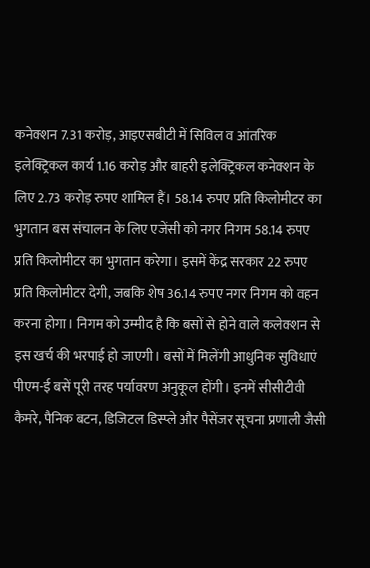कनेक्शन 7.31 करोड़, आइएसबीटी में सिविल व आंतरिक इलेक्ट्रिकल कार्य 1.16 करोड़ और बाहरी इलेक्ट्रिकल कनेक्शन के लिए 2.73 करोड़ रुपए शामिल हैं। 58.14 रुपए प्रति किलोमीटर का भुगतान बस संचालन के लिए एजेंसी को नगर निगम 58.14 रुपए प्रति किलोमीटर का भुगतान करेगा। इसमें केंद्र सरकार 22 रुपए प्रति किलोमीटर देगी, जबकि शेष 36.14 रुपए नगर निगम को वहन करना होगा। निगम को उम्मीद है कि बसों से होने वाले कलेक्शन से इस खर्च की भरपाई हो जाएगी। बसों में मिलेंगी आधुनिक सुविधाएं पीएम-ई बसें पूरी तरह पर्यावरण अनुकूल होंगी। इनमें सीसीटीवी कैमरे, पैनिक बटन, डिजिटल डिस्प्ले और पैसेंजर सूचना प्रणाली जैसी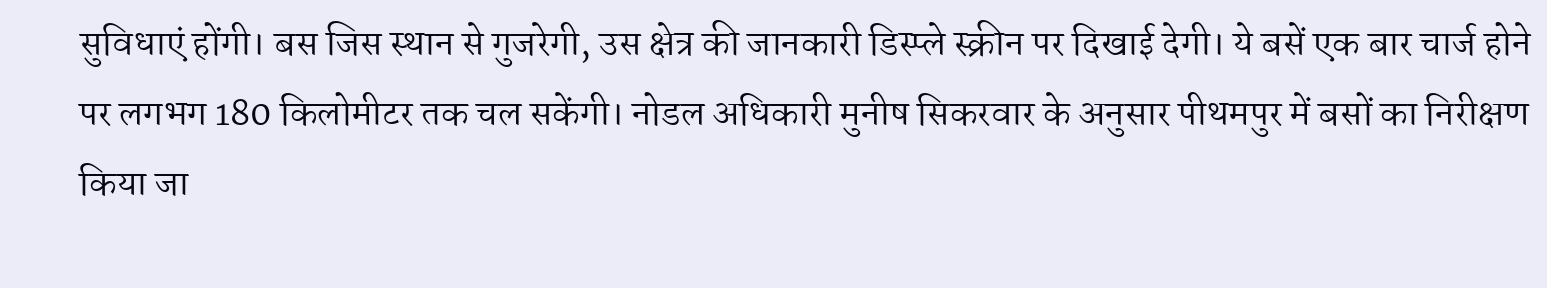सुविधाएं होंगी। बस जिस स्थान से गुजरेगी, उस क्षेत्र की जानकारी डिस्प्ले स्क्रीन पर दिखाई देगी। ये बसें एक बार चार्ज होने पर लगभग 180 किलोमीटर तक चल सकेंगी। नोडल अधिकारी मुनीष सिकरवार के अनुसार पीथमपुर में बसों का निरीक्षण किया जा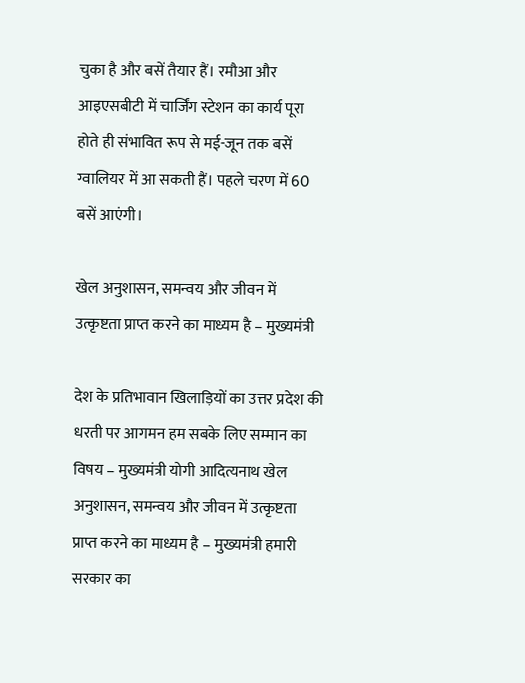चुका है और बसें तैयार हैं। रमौआ और आइएसबीटी में चार्जिंग स्टेशन का कार्य पूरा होते ही संभावित रूप से मई-जून तक बसें ग्वालियर में आ सकती हैं। पहले चरण में 60 बसें आएंगी।

खेल अनुशासन, समन्वय और जीवन में उत्कृष्टता प्राप्त करने का माध्यम है – मुख्यमंत्री

देश के प्रतिभावान खिलाड़ियों का उत्तर प्रदेश की धरती पर आगमन हम सबके लिए सम्मान का विषय – मुख्यमंत्री योगी आदित्यनाथ खेल अनुशासन, समन्वय और जीवन में उत्कृष्टता प्राप्त करने का माध्यम है – मुख्यमंत्री हमारी सरकार का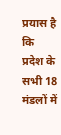प्रयास है कि प्रदेश के सभी 18 मंडलों में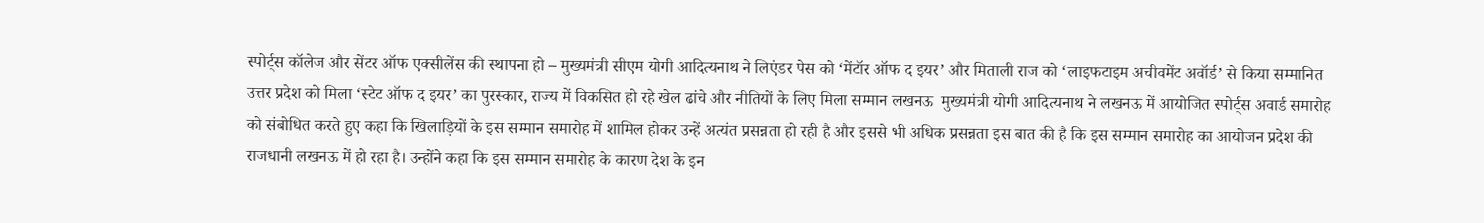स्पोर्ट्स कॉलेज और सेंटर ऑफ एक्सीलेंस की स्थापना हो – मुख्यमंत्री सीएम योगी आदित्यनाथ ने लिएंडर पेस को ‘मेंटॉर ऑफ द इयर’ और मिताली राज को ‘लाइफटाइम अचीवमेंट अवॉर्ड’ से किया सम्मानित उत्तर प्रदेश को मिला ‘स्टेट ऑफ द इयर’ का पुरस्कार, राज्य में विकसित हो रहे खेल ढांचे और नीतियों के लिए मिला सम्मान लखनऊ  मुख्यमंत्री योगी आदित्यनाथ ने लखनऊ में आयोजित स्पोर्ट्स अवार्ड समारोह को संबोधित करते हुए कहा कि खिलाड़ियों के इस सम्मान समारोह में शामिल होकर उन्हें अत्यंत प्रसन्नता हो रही है और इससे भी अधिक प्रसन्नता इस बात की है कि इस सम्मान समारोह का आयोजन प्रदेश की राजधानी लखनऊ में हो रहा है। उन्होंने कहा कि इस सम्मान समारोह के कारण देश के इन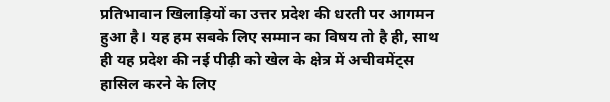प्रतिभावान खिलाड़ियों का उत्तर प्रदेश की धरती पर आगमन हुआ है। यह हम सबके लिए सम्मान का विषय तो है ही, साथ ही यह प्रदेश की नई पीढ़ी को खेल के क्षेत्र में अचीवमेंट्स हासिल करने के लिए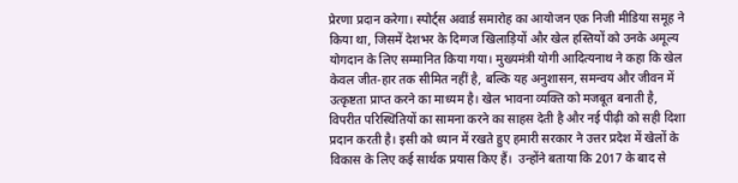प्रेरणा प्रदान करेगा। स्पोर्ट्स अवार्ड समारोह का आयोजन एक निजी मीडिया समूह ने किया था, जिसमें देशभर के दिग्गज खिलाड़ियों और खेल हस्तियों को उनके अमूल्य योगदान के लिए सम्मानित किया गया। मुख्यमंत्री योगी आदित्यनाथ ने कहा कि खेल केवल जीत-हार तक सीमित नहीं है, बल्कि यह अनुशासन, समन्वय और जीवन में उत्कृष्टता प्राप्त करने का माध्यम है। खेल भावना व्यक्ति को मजबूत बनाती है, विपरीत परिस्थितियों का सामना करने का साहस देती है और नई पीढ़ी को सही दिशा प्रदान करती है। इसी को ध्यान में रखते हुए हमारी सरकार ने उत्तर प्रदेश में खेलों के विकास के लिए कई सार्थक प्रयास किए हैं।  उन्होंने बताया कि 2017 के बाद से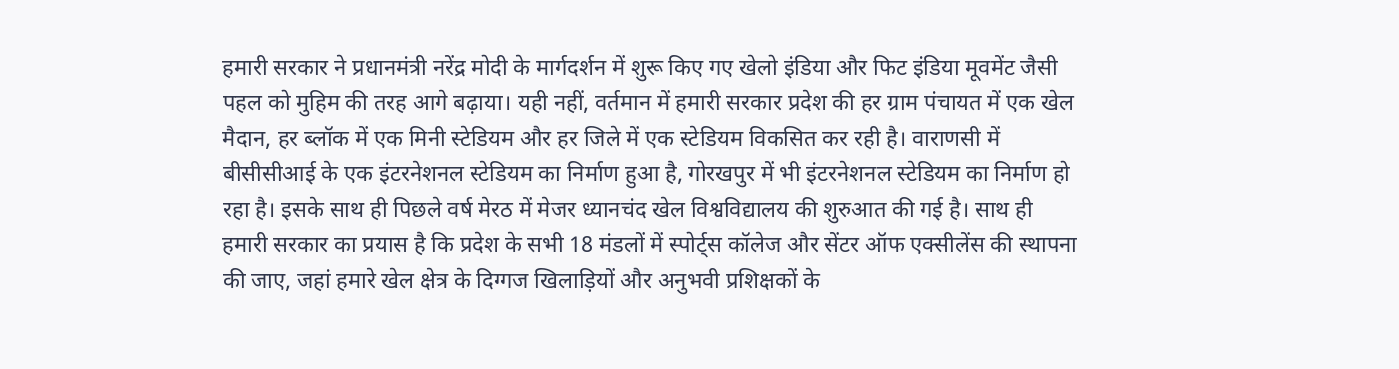हमारी सरकार ने प्रधानमंत्री नरेंद्र मोदी के मार्गदर्शन में शुरू किए गए खेलो इंडिया और फिट इंडिया मूवमेंट जैसी पहल को मुहिम की तरह आगे बढ़ाया। यही नहीं, वर्तमान में हमारी सरकार प्रदेश की हर ग्राम पंचायत में एक खेल मैदान, हर ब्लॉक में एक मिनी स्टेडियम और हर जिले में एक स्टेडियम विकसित कर रही है। वाराणसी में बीसीसीआई के एक इंटरनेशनल स्टेडियम का निर्माण हुआ है, गोरखपुर में भी इंटरनेशनल स्टेडियम का निर्माण हो रहा है। इसके साथ ही पिछले वर्ष मेरठ में मेजर ध्यानचंद खेल विश्वविद्यालय की शुरुआत की गई है। साथ ही हमारी सरकार का प्रयास है कि प्रदेश के सभी 18 मंडलों में स्पोर्ट्स कॉलेज और सेंटर ऑफ एक्सीलेंस की स्थापना की जाए, जहां हमारे खेल क्षेत्र के दिग्गज खिलाड़ियों और अनुभवी प्रशिक्षकों के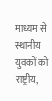माध्यम से स्थानीय युवकों को राष्ट्रीय,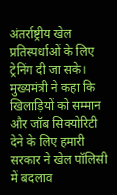अंतर्राष्ट्रीय खेल प्रतिस्पर्धाओं के लिए ट्रेनिंग दी जा सके। मुख्यमंत्री ने कहा कि खिलाड़ियों को सम्मान और जॉब सिक्योरिटी देने के लिए हमारी सरकार ने खेल पॉलिसी में बदलाव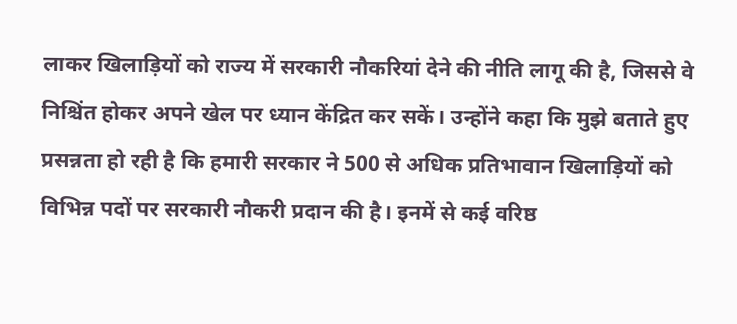लाकर खिलाड़ियों को राज्य में सरकारी नौकरियां देने की नीति लागू की है, जिससे वे निश्चिंत होकर अपने खेल पर ध्यान केंद्रित कर सकें। उन्होंने कहा कि मुझे बताते हुए प्रसन्नता हो रही है कि हमारी सरकार ने 500 से अधिक प्रतिभावान खिलाड़ियों को विभिन्न पदों पर सरकारी नौकरी प्रदान की है। इनमें से कई वरिष्ठ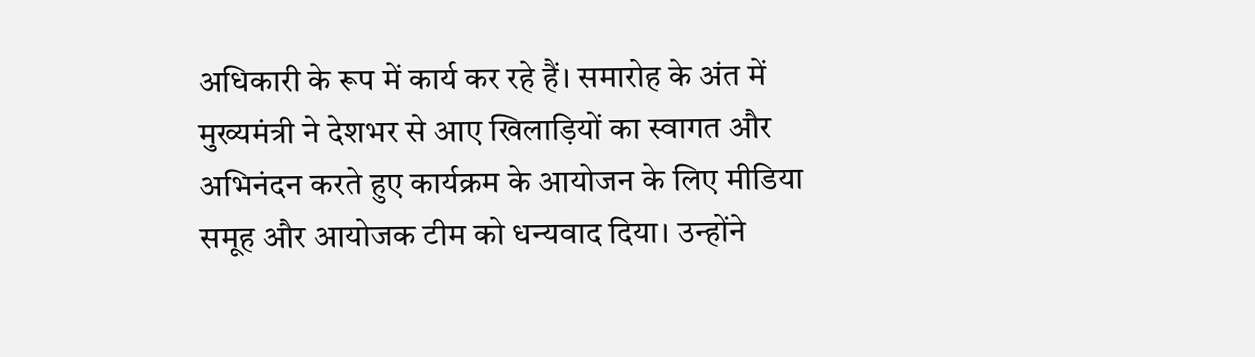अधिकारी के रूप में कार्य कर रहे हैं। समारोह के अंत में मुख्यमंत्री ने देशभर से आए खिलाड़ियों का स्वागत और अभिनंदन करते हुए कार्यक्रम के आयोजन के लिए मीडिया समूह और आयोजक टीम को धन्यवाद दिया। उन्होंने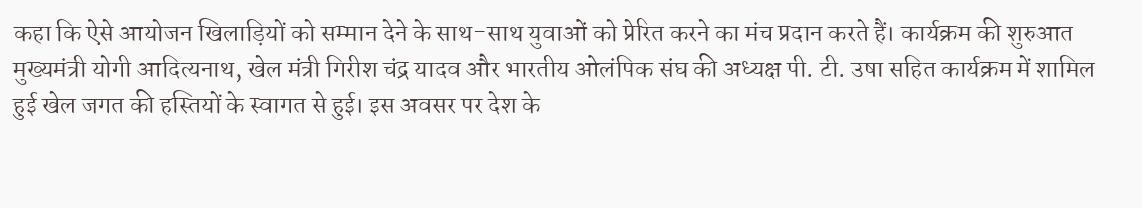कहा कि ऐसे आयोजन खिलाड़ियों को सम्मान देने के साथ-साथ युवाओं को प्रेरित करने का मंच प्रदान करते हैं। कार्यक्रम की शुरुआत मुख्यमंत्री योगी आदित्यनाथ, खेल मंत्री गिरीश चंद्र यादव और भारतीय ओलंपिक संघ की अध्यक्ष पी. टी. उषा सहित कार्यक्रम में शामिल हुई खेल जगत की हस्तियों के स्वागत से हुई। इस अवसर पर देश के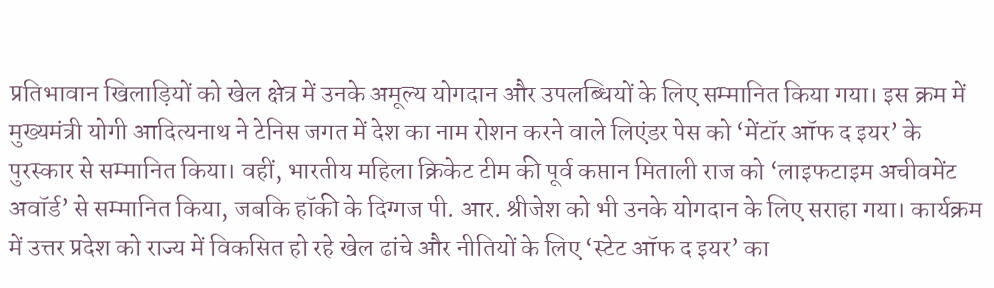प्रतिभावान खिलाड़ियों को खेल क्षेत्र में उनके अमूल्य योगदान और उपलब्धियों के लिए सम्मानित किया गया। इस क्रम में मुख्यमंत्री योगी आदित्यनाथ ने टेनिस जगत में देश का नाम रोशन करने वाले लिएंडर पेस को ‘मेंटॉर ऑफ द इयर’ के पुरस्कार से सम्मानित किया। वहीं, भारतीय महिला क्रिकेट टीम की पूर्व कप्तान मिताली राज को ‘लाइफटाइम अचीवमेंट अवॉर्ड’ से सम्मानित किया, जबकि हॉकी के दिग्गज पी. आर. श्रीजेश को भी उनके योगदान के लिए सराहा गया। कार्यक्रम में उत्तर प्रदेश को राज्य में विकसित हो रहे खेल ढांचे और नीतियों के लिए ‘स्टेट ऑफ द इयर’ का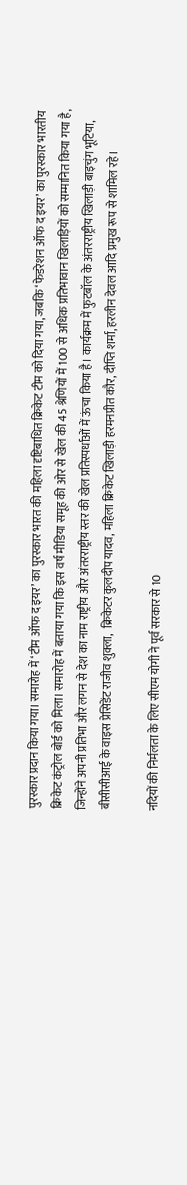पुरस्कार प्रदान किया गया। समारोह में ‘टीम ऑफ द इयर’ का पुरस्कार भारत की महिला दृष्टिबाधित क्रिकेट टीम को दिया गया, जबकि ‘फेडरेशन ऑफ द इयर’ का पुरस्कार भारतीय क्रिकेट कंट्रोल बोर्ड को मिला। समारोह में बताया गया कि इस वर्ष मीडिया समूह की ओर से खेल की 45 श्रेणियों में 100 से अधिक प्रतिभावान खिलाड़ियों को सम्मानित किया गया है, जिन्होंने अपनी प्रतिभा और लगन से देश का नाम राष्ट्रीय और अंतरराष्ट्रीय स्तर की खेल प्रतिस्पर्धाओं में ऊंचा किया है। कार्यक्रम में फुटबॉल के अंतरराष्ट्रीय खिलाड़ी बाइचुंग भूटिया, बीसीसीआई के वाइस प्रेसिडेंट राजीव शुक्ला,  क्रिकेटर कुलदीप यादव, महिला क्रिकेट खिलाड़ी हरमनप्रीत कौर, दीप्ति शर्मा, हरलीन देवल आदि प्रमुख रूप से शामिल रहे।

नदियों की निर्मलता के लिए सीएम योगी ने पूर्व सरकार से 10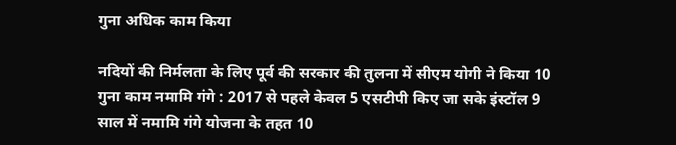गुना अधिक काम किया

नदियों की निर्मलता के लिए पूर्व की सरकार की तुलना में सीएम योगी ने किया 10 गुना काम नमामि गंगे : 2017 से पहले केवल 5 एसटीपी किए जा सके इंस्टॉल 9 साल में नमामि गंगे योजना के तहत 10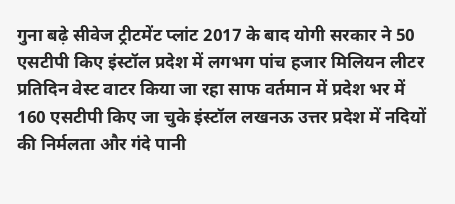गुना बढ़े सीवेज ट्रीटमेंट प्लांट 2017 के बाद योगी सरकार ने 50 एसटीपी किए इंस्टॉल प्रदेश में लगभग पांच हजार मिलियन लीटर प्रतिदिन वेस्ट वाटर किया जा रहा साफ वर्तमान में प्रदेश भर में 160 एसटीपी किए जा चुके इंस्टॉल लखनऊ उत्तर प्रदेश में नदियों की निर्मलता और गंदे पानी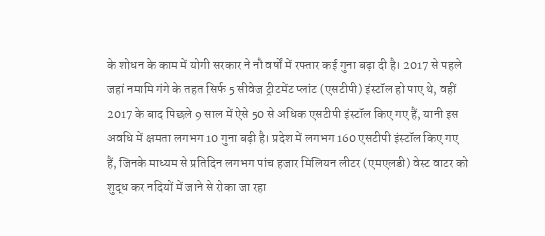के शोधन के काम में योगी सरकार ने नौ वर्षों में रफ्तार कई गुना बढ़ा दी है। 2017 से पहले जहां नमामि गंगे के तहत सिर्फ 5 सीवेज ट्रीटमेंट प्लांट (एसटीपी) इंस्टॉल हो पाए थे, वहीं 2017 के बाद पिछले 9 साल में ऐसे 50 से अधिक एसटीपी इंस्टॉल किए गए हैं, यानी इस अवधि में क्षमता लगभग 10 गुना बढ़ी है। प्रदेश में लगभग 160 एसटीपी इंस्टॉल किए गए हैं, जिनके माध्यम से प्रतिदिन लगभग पांच हजार मिलियन लीटर (एमएलडी) वेस्ट वाटर को शुद्ध कर नदियों में जाने से रोका जा रहा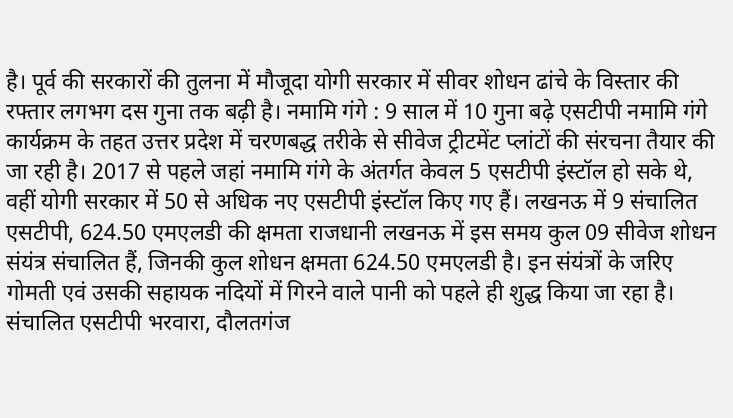है। पूर्व की सरकारों की तुलना में मौजूदा योगी सरकार में सीवर शोधन ढांचे के विस्तार की रफ्तार लगभग दस गुना तक बढ़ी है। नमामि गंगे : 9 साल में 10 गुना बढ़े एसटीपी नमामि गंगे कार्यक्रम के तहत उत्तर प्रदेश में चरणबद्ध तरीके से सीवेज ट्रीटमेंट प्लांटों की संरचना तैयार की जा रही है। 2017 से पहले जहां नमामि गंगे के अंतर्गत केवल 5 एसटीपी इंस्टॉल हो सके थे, वहीं योगी सरकार में 50 से अधिक नए एसटीपी इंस्टॉल किए गए हैं। लखनऊ में 9 संचालित एसटीपी, 624.50 एमएलडी की क्षमता राजधानी लखनऊ में इस समय कुल 09 सीवेज शोधन संयंत्र संचालित हैं, जिनकी कुल शोधन क्षमता 624.50 एमएलडी है। इन संयंत्रों के जरिए गोमती एवं उसकी सहायक नदियों में गिरने वाले पानी को पहले ही शुद्ध किया जा रहा है। संचालित एसटीपी भरवारा, दौलतगंज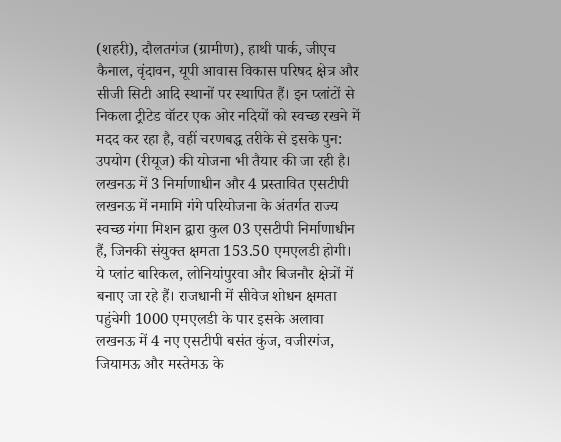(शहरी), दौलतगंज (ग्रामीण), हाथी पार्क, जीएच कैनाल, वृंदावन, यूपी आवास विकास परिषद क्षेत्र और सीजी सिटी आदि स्थानों पर स्थापित हैं। इन प्लांटों से निकला ट्रीटेड वॉटर एक ओर नदियों को स्वच्छ रखने में मदद कर रहा है, वहीं चरणबद्ध तरीके से इसके पुन: उपयोग (रीयूज) की योजना भी तैयार की जा रही है। लखनऊ में 3 निर्माणाधीन और 4 प्रस्तावित एसटीपी लखनऊ में नमामि गंगे परियोजना के अंतर्गत राज्य स्वच्छ गंगा मिशन द्वारा कुल 03 एसटीपी निर्माणाधीन हैं, जिनकी संयुक्त क्षमता 153.50 एमएलडी होगी। ये प्लांट बारिकल, लोनियांपुरवा और बिजनौर क्षेत्रों में बनाए जा रहे हैं। राजधानी में सीवेज शोधन क्षमता पहुंचेगी 1000 एमएलडी के पार इसके अलावा लखनऊ में 4 नए एसटीपी बसंत कुंज, वजीरगंज, जियामऊ और मस्तेमऊ के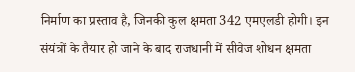निर्माण का प्रस्ताव है, जिनकी कुल क्षमता 342 एमएलडी होगी। इन संयंत्रों के तैयार हो जाने के बाद राजधानी में सीवेज शोधन क्षमता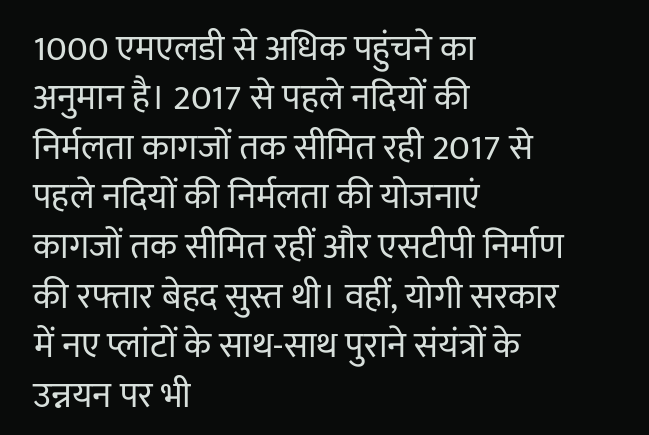1000 एमएलडी से अधिक पहुंचने का अनुमान है। 2017 से पहले नदियों की निर्मलता कागजों तक सीमित रही 2017 से पहले नदियों की निर्मलता की योजनाएं कागजों तक सीमित रहीं और एसटीपी निर्माण की रफ्तार बेहद सुस्त थी। वहीं, योगी सरकार में नए प्लांटों के साथ-साथ पुराने संयंत्रों के उन्नयन पर भी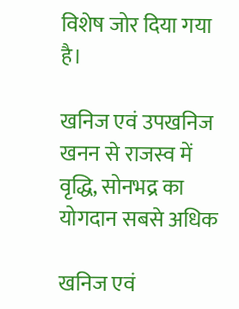विशेष जोर दिया गया है।

खनिज एवं उपखनिज खनन से राजस्व में वृद्धि, सोनभद्र का योगदान सबसे अधिक

खनिज एवं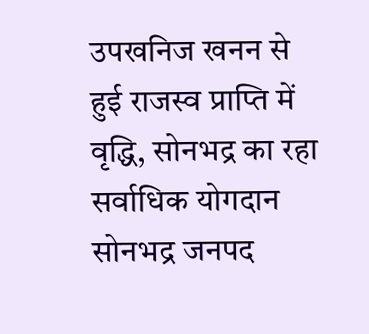उपखनिज खनन से हुई राजस्व प्राप्ति में वृद्धि, सोनभद्र का रहा सर्वाधिक योगदान सोनभद्र जनपद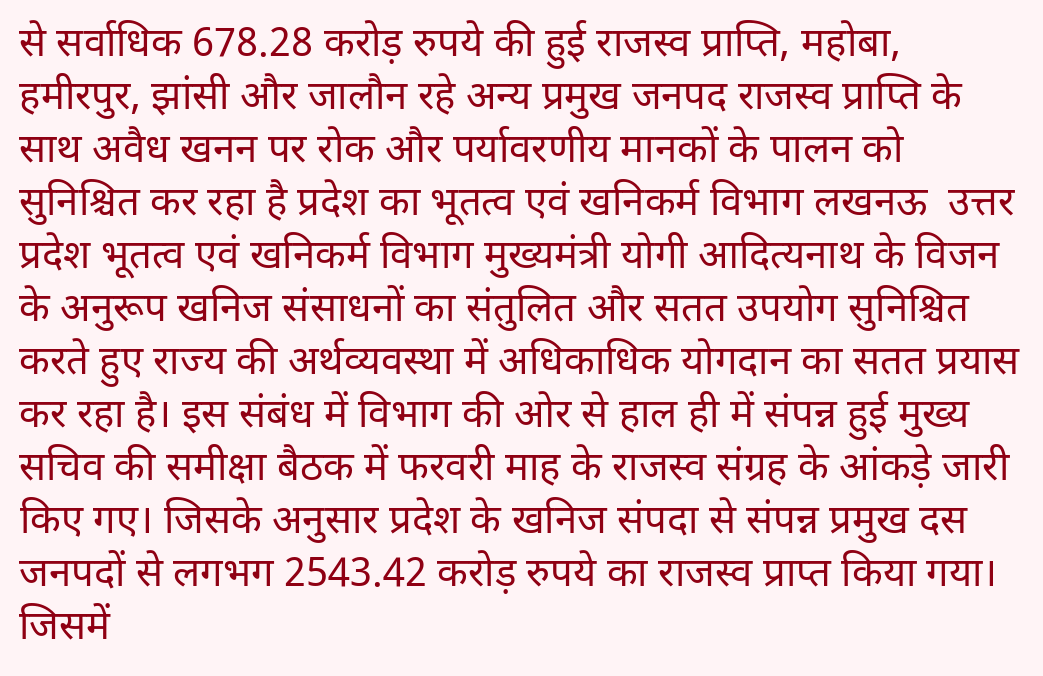से सर्वाधिक 678.28 करोड़ रुपये की हुई राजस्व प्राप्ति, महोबा, हमीरपुर, झांसी और जालौन रहे अन्य प्रमुख जनपद राजस्व प्राप्ति के साथ अवैध खनन पर रोक और पर्यावरणीय मानकों के पालन को सुनिश्चित कर रहा है प्रदेश का भूतत्व एवं खनिकर्म विभाग लखनऊ  उत्तर प्रदेश भूतत्व एवं खनिकर्म विभाग मुख्यमंत्री योगी आदित्यनाथ के विजन के अनुरूप खनिज संसाधनों का संतुलित और सतत उपयोग सुनिश्चित करते हुए राज्य की अर्थव्यवस्था में अधिकाधिक योगदान का सतत प्रयास कर रहा है। इस संबंध में विभाग की ओर से हाल ही में संपन्न हुई मुख्य सचिव की समीक्षा बैठक में फरवरी माह के राजस्व संग्रह के आंकड़े जारी किए गए। जिसके अनुसार प्रदेश के खनिज संपदा से संपन्न प्रमुख दस जनपदों से लगभग 2543.42 करोड़ रुपये का राजस्व प्राप्त किया गया। जिसमें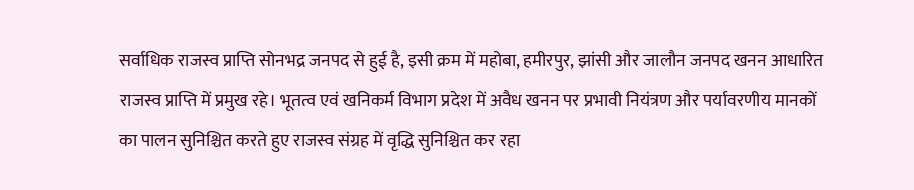सर्वाधिक राजस्व प्राप्ति सोनभद्र जनपद से हुई है, इसी क्रम में महोबा, हमीरपुर, झांसी और जालौन जनपद खनन आधारित राजस्व प्राप्ति में प्रमुख रहे। भूतत्व एवं खनिकर्म विभाग प्रदेश में अवैध खनन पर प्रभावी नियंत्रण और पर्यावरणीय मानकों का पालन सुनिश्चित करते हुए राजस्व संग्रह में वृद्धि सुनिश्चित कर रहा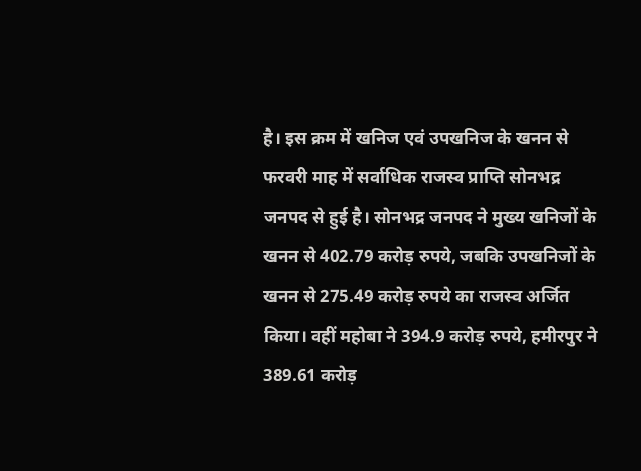है। इस क्रम में खनिज एवं उपखनिज के खनन से फरवरी माह में सर्वाधिक राजस्व प्राप्ति सोनभद्र जनपद से हुई है। सोनभद्र जनपद ने मुख्य खनिजों के खनन से 402.79 करोड़ रुपये, जबकि उपखनिजों के खनन से 275.49 करोड़ रुपये का राजस्व अर्जित किया। वहीं महोबा ने 394.9 करोड़ रुपये, हमीरपुर ने 389.61 करोड़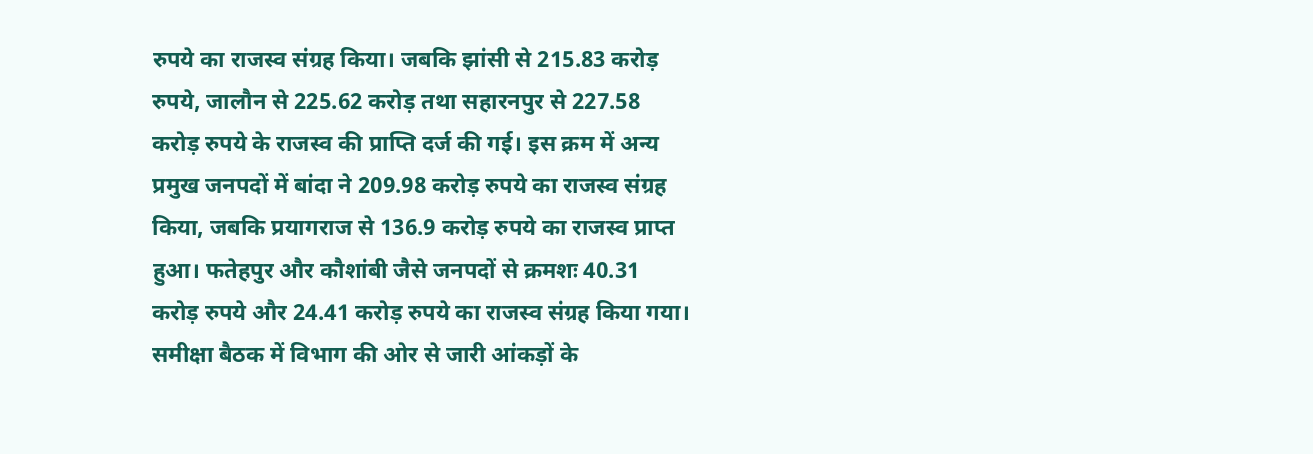रुपये का राजस्व संग्रह किया। जबकि झांसी से 215.83 करोड़ रुपये, जालौन से 225.62 करोड़ तथा सहारनपुर से 227.58 करोड़ रुपये के राजस्व की प्राप्ति दर्ज की गई। इस क्रम में अन्य प्रमुख जनपदों में बांदा ने 209.98 करोड़ रुपये का राजस्व संग्रह किया, जबकि प्रयागराज से 136.9 करोड़ रुपये का राजस्व प्राप्त हुआ। फतेहपुर और कौशांबी जैसे जनपदों से क्रमशः 40.31 करोड़ रुपये और 24.41 करोड़ रुपये का राजस्व संग्रह किया गया। समीक्षा बैठक में विभाग की ओर से जारी आंकड़ों के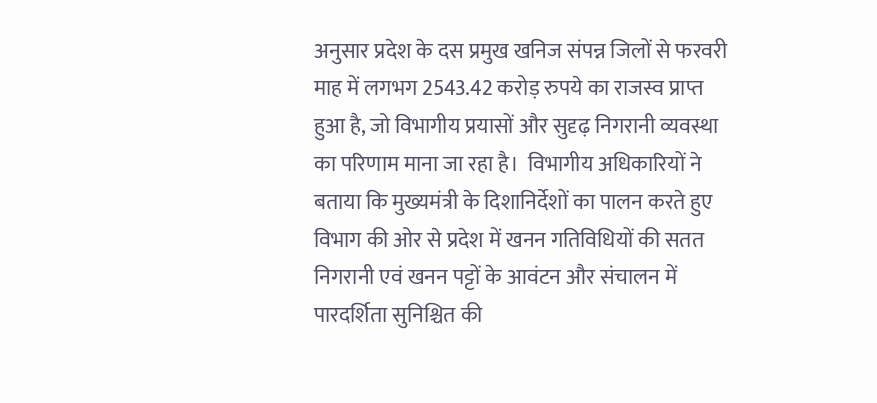अनुसार प्रदेश के दस प्रमुख खनिज संपन्न जिलों से फरवरी माह में लगभग 2543.42 करोड़ रुपये का राजस्व प्राप्त हुआ है, जो विभागीय प्रयासों और सुदृढ़ निगरानी व्यवस्था का परिणाम माना जा रहा है।  विभागीय अधिकारियों ने बताया कि मुख्यमंत्री के दिशानिर्देशों का पालन करते हुए विभाग की ओर से प्रदेश में खनन गतिविधियों की सतत निगरानी एवं खनन पट्टों के आवंटन और संचालन में पारदर्शिता सुनिश्चित की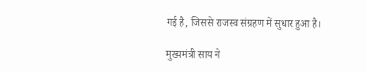गई है, जिससे राजस्व संग्रहण में सुधार हुआ है।

मुख्यमंत्री साय ने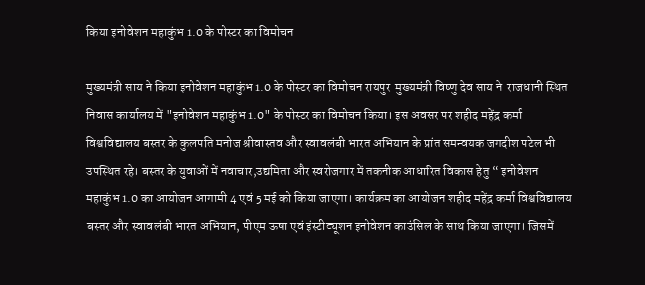किया इनोवेशन महाकुंभ 1.0 के पोस्टर का विमोचन

मुख्यमंत्री साय ने किया इनोवेशन महाकुंभ 1.0 के पोस्टर का विमोचन रायपुर  मुख्यमंत्री विष्णु देव साय ने  राजधानी स्थित निवास कार्यालय में "इनोवेशन महाकुंभ 1.0" के पोस्टर का विमोचन किया। इस अवसर पर शहीद महेंद्र कर्मा विश्वविद्यालय बस्तर के कुलपति मनोज श्रीवास्तव और स्वावलंबी भारत अभियान के प्रांत समन्वयक जगदीश पटेल भी उपस्थित रहे। बस्तर के युवाओं में नवाचार,उद्यमिता और स्वरोजगार में तकनीक आधारित विकास हेतु “ इनोवेशन महाकुंभ 1.0 का आयोजन आगामी 4 एवं 5 मई को किया जाएगा। कार्यक्रम का आयोजन शहीद महेंद्र कर्मा विश्वविद्यालय बस्तर और स्वावलंबी भारत अभियान, पीएम ऊषा एवं इंस्टीट्यूशन इनोवेशन काउंसिल के साथ किया जाएगा। जिसमें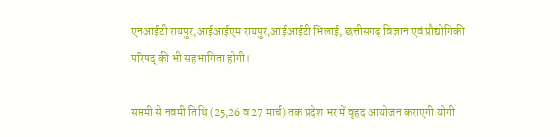एनआईटी रायपुर,आईआईएम रायपुर,आईआईटी भिलाई, छत्तीसगढ़ विज्ञान एवं प्रौद्योगिकी परिषद् की भी सहभागिता होगी।

सप्तमी से नवमी तिथि (25,26 व 27 मार्च) तक प्रदेश भर में वृहद आयोजन कराएगी योगी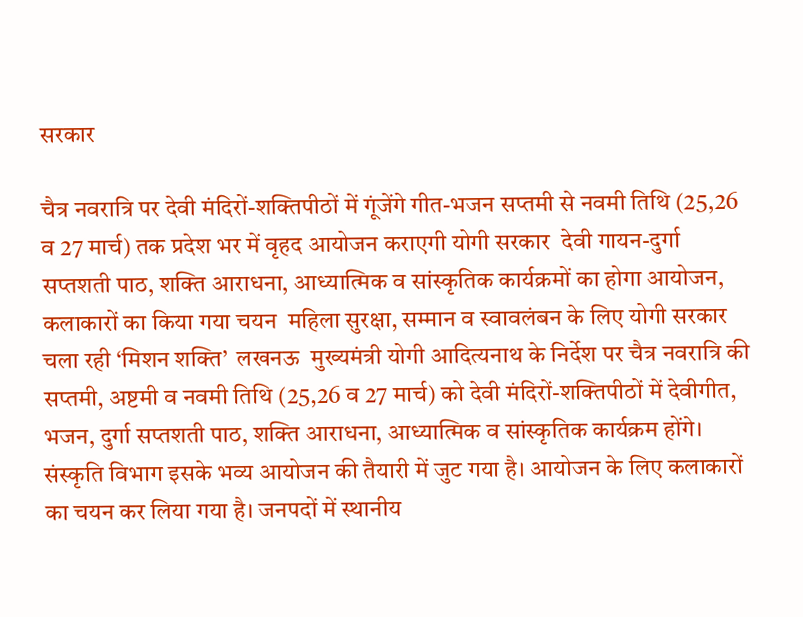सरकार

चैत्र नवरात्रि पर देवी मंदिरों-शक्तिपीठों में गूंजेंगे गीत-भजन सप्तमी से नवमी तिथि (25,26 व 27 मार्च) तक प्रदेश भर में वृहद आयोजन कराएगी योगी सरकार  देवी गायन-दुर्गा सप्तशती पाठ, शक्ति आराधना, आध्यात्मिक व सांस्कृतिक कार्यक्रमों का होगा आयोजन, कलाकारों का किया गया चयन  महिला सुरक्षा, सम्मान व स्वावलंबन के लिए योगी सरकार चला रही ‘मिशन शक्ति’  लखनऊ  मुख्यमंत्री योगी आदित्यनाथ के निर्देश पर चैत्र नवरात्रि की सप्तमी, अष्टमी व नवमी तिथि (25,26 व 27 मार्च) को देवी मंदिरों-शक्तिपीठों में देवीगीत, भजन, दुर्गा सप्तशती पाठ, शक्ति आराधना, आध्यात्मिक व सांस्कृतिक कार्यक्रम होंगे। संस्कृति विभाग इसके भव्य आयोजन की तैयारी में जुट गया है। आयोजन के लिए कलाकारों का चयन कर लिया गया है। जनपदों में स्थानीय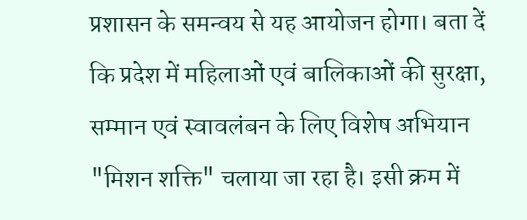प्रशासन के समन्वय से यह आयोजन होगा। बता दें कि प्रदेश में महिलाओं एवं बालिकाओं की सुरक्षा, सम्मान एवं स्वावलंबन के लिए विशेष अभियान "मिशन शक्ति" चलाया जा रहा है। इसी क्रम में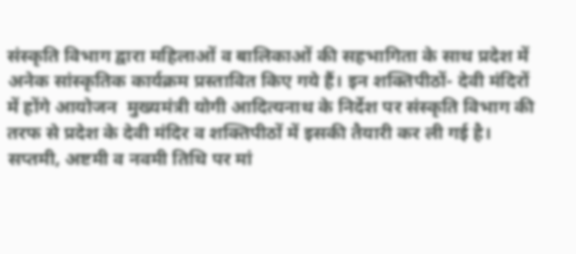संस्कृति विभाग द्वारा महिलाओं व बालिकाओं की सहभागिता के साथ प्रदेश में अनेक सांस्कृतिक कार्यक्रम प्रस्तावित किए गये हैं। इन शक्तिपीठों- देवी मंदिरों में होंगे आयोजन  मुख्यमंत्री योगी आदित्यनाथ के निर्देश पर संस्कृति विभाग की तरफ से प्रदेश के देवी मंदिर व शक्तिपीठों में इसकी तैयारी कर ली गई है। सप्तमी, अष्टमी व नवमी तिथि पर मां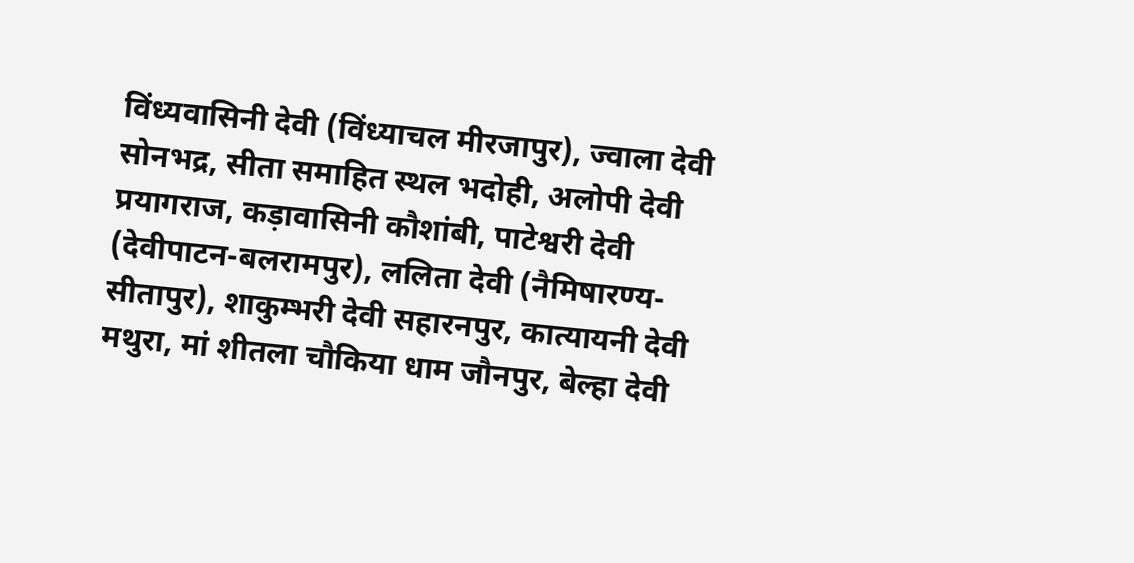विंध्यवासिनी देवी (विंध्याचल मीरजापुर), ज्वाला देवी सोनभद्र, सीता समाहित स्थल भदोही, अलोपी देवी प्रयागराज, कड़ावासिनी कौशांबी, पाटेश्वरी देवी (देवीपाटन-बलरामपुर), ललिता देवी (नैमिषारण्य-सीतापुर), शाकुम्भरी देवी सहारनपुर, कात्यायनी देवी मथुरा, मां शीतला चौकिया धाम जौनपुर, बेल्हा देवी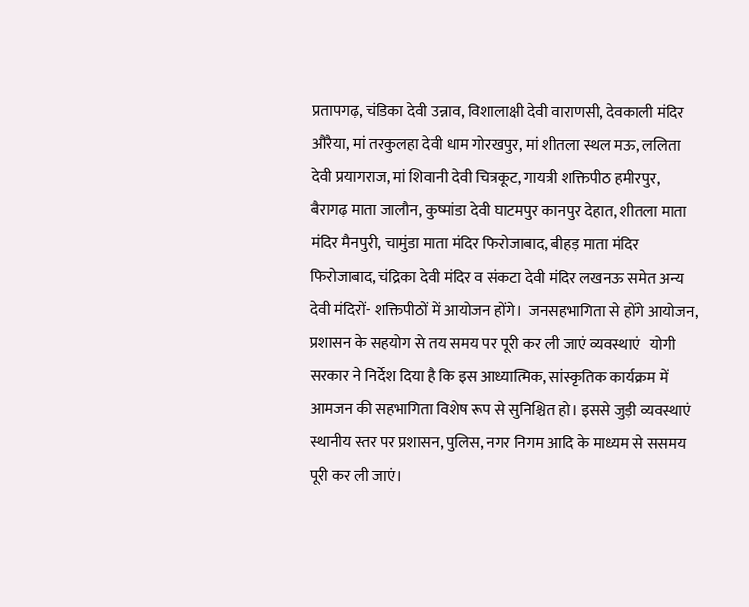प्रतापगढ़, चंडिका देवी उन्नाव, विशालाक्षी देवी वाराणसी, देवकाली मंदिर औरैया, मां तरकुलहा देवी धाम गोरखपुर, मां शीतला स्थल मऊ, ललिता देवी प्रयागराज, मां शिवानी देवी चित्रकूट, गायत्री शक्तिपीठ हमीरपुर, बैरागढ़ माता जालौन, कुष्मांडा देवी घाटमपुर कानपुर देहात, शीतला माता मंदिर मैनपुरी, चामुंडा माता मंदिर फिरोजाबाद, बीहड़ माता मंदिर फिरोजाबाद, चंद्रिका देवी मंदिर व संकटा देवी मंदिर लखनऊ समेत अन्य देवी मंदिरों- शक्तिपीठों में आयोजन होंगे।  जनसहभागिता से होंगे आयोजन, प्रशासन के सहयोग से तय समय पर पूरी कर ली जाएं व्यवस्थाएं   योगी सरकार ने निर्देश दिया है कि इस आध्यात्मिक, सांस्कृतिक कार्यक्रम में आमजन की सहभागिता विशेष रूप से सुनिश्चित हो। इससे जुड़ी व्यवस्थाएं स्थानीय स्तर पर प्रशासन, पुलिस, नगर निगम आदि के माध्यम से ससमय पूरी कर ली जाएं।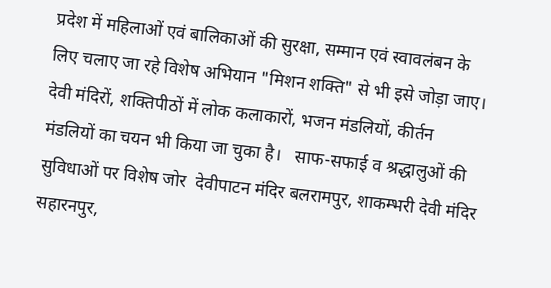प्रदेश में महिलाओं एवं बालिकाओं की सुरक्षा, सम्मान एवं स्वावलंबन के लिए चलाए जा रहे विशेष अभियान "मिशन शक्ति" से भी इसे जोड़ा जाए। देवी मंदिरों, शक्तिपीठों में लोक कलाकारों, भजन मंडलियों, कीर्तन मंडलियों का चयन भी किया जा चुका है।   साफ-सफाई व श्रद्धालुओं की सुविधाओं पर विशेष जोर  देवीपाटन मंदिर बलरामपुर, शाकम्भरी देवी मंदिर सहारनपुर,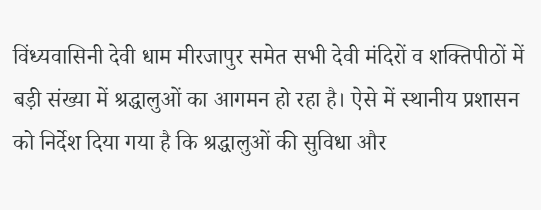विंध्यवासिनी देवी धाम मीरजापुर समेत सभी देवी मंदिरों व शक्तिपीठों में बड़ी संख्या में श्रद्धालुओं का आगमन हो रहा है। ऐसे में स्थानीय प्रशासन को निर्देश दिया गया है कि श्रद्धालुओं की सुविधा और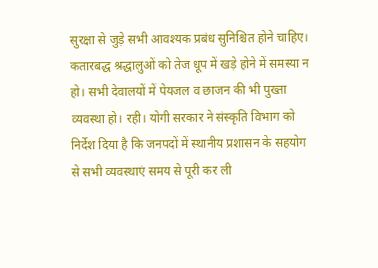सुरक्षा से जुड़े सभी आवश्यक प्रबंध सुनिश्चित होने चाहिए। कतारबद्ध श्रद्धालुओं को तेज धूप में खड़े होने में समस्या न हो। सभी देवालयों में पेयजल व छाजन की भी पुख्ता व्यवस्था हो। रही। योगी सरकार ने संस्कृति विभाग को निर्देश दिया है कि जनपदों में स्थानीय प्रशासन के सहयोग से सभी व्यवस्थाएं समय से पूरी कर ली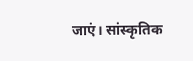जाएं। सांस्कृतिक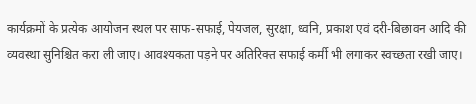कार्यक्रमों के प्रत्येक आयोजन स्थल पर साफ-सफाई, पेयजल, सुरक्षा, ध्वनि, प्रकाश एवं दरी-बिछावन आदि की व्यवस्था सुनिश्चित करा ली जाए। आवश्यकता पड़ने पर अतिरिक्त सफाई कर्मी भी लगाकर स्वच्छता रखी जाए।